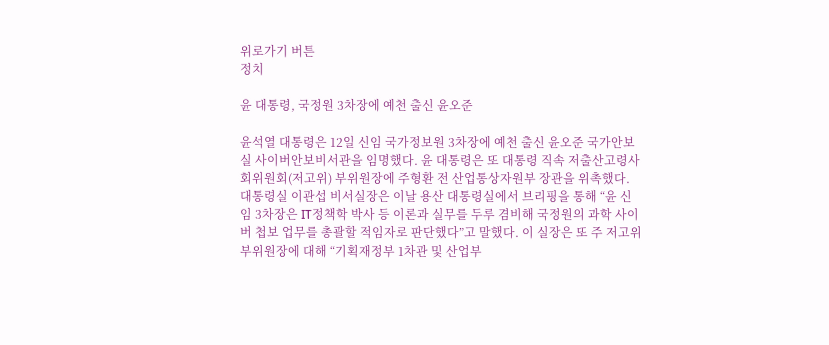위로가기 버튼
정치

윤 대통령, 국정원 3차장에 예천 출신 윤오준

윤석열 대통령은 12일 신임 국가정보원 3차장에 예천 출신 윤오준 국가안보실 사이버안보비서관을 임명했다. 윤 대통령은 또 대통령 직속 저출산고령사회위원회(저고위) 부위원장에 주형환 전 산업통상자원부 장관을 위촉했다.  대통령실 이관섭 비서실장은 이날 용산 대통령실에서 브리핑을 통해 “윤 신임 3차장은 IT정책학 박사 등 이론과 실무를 두루 겸비해 국정원의 과학 사이버 첩보 업무를 총괄할 적임자로 판단했다”고 말했다. 이 실장은 또 주 저고위 부위원장에 대해 “기획재정부 1차관 및 산업부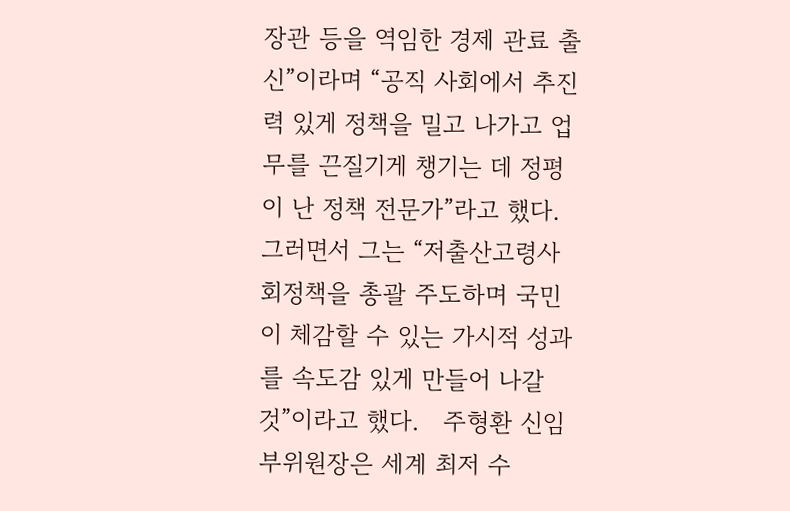장관 등을 역임한 경제 관료 출신”이라며 “공직 사회에서 추진력 있게 정책을 밀고 나가고 업무를 끈질기게 챙기는 데 정평이 난 정책 전문가”라고 했다. 그러면서 그는 “저출산고령사회정책을 총괄 주도하며 국민이 체감할 수 있는 가시적 성과를 속도감 있게 만들어 나갈 것”이라고 했다.   주형환 신임 부위원장은 세계 최저 수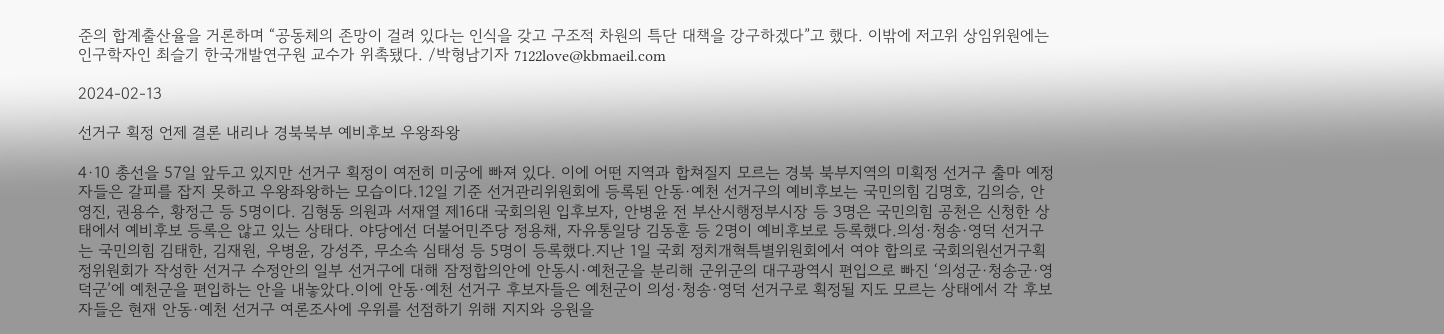준의 합계출산율을 거론하며 “공동체의 존망이 걸려 있다는 인식을 갖고 구조적 차원의 특단 대책을 강구하겠다”고 했다. 이밖에 저고위 상임위원에는 인구학자인 최슬기 한국개발연구원 교수가 위촉됐다. /박형남기자 7122love@kbmaeil.com

2024-02-13

선거구 획정 언제 결론 내리나 경북북부 예비후보 우왕좌왕

4·10 총선을 57일 앞두고 있지만 선거구 획정이 여전히 미궁에 빠져 있다. 이에 어떤 지역과 합쳐질지 모르는 경북 북부지역의 미획정 선거구 출마 예정자들은 갈피를 잡지 못하고 우왕좌왕하는 모습이다.12일 기준 선거관리위원회에 등록된 안동·예천 선거구의 예비후보는 국민의힘 김명호, 김의승, 안영진, 권용수, 황정근 등 5명이다. 김형동 의원과 서재열 제16대 국회의원 입후보자, 안병윤 전 부산시행정부시장 등 3명은 국민의힘 공천은 신청한 상태에서 예비후보 등록은 않고 있는 상태다. 야당에선 더불어민주당 정용채, 자유통일당 김동훈 등 2명이 예비후보로 등록했다.의성·청송·영덕 선거구는 국민의힘 김태한, 김재원, 우병윤, 강성주, 무소속 심태성 등 5명이 등록했다.지난 1일 국회 정치개혁특별위원회에서 여야 합의로 국회의원선거구획정위원회가 작성한 선거구 수정안의 일부 선거구에 대해 잠정합의안에 안동시·예천군을 분리해 군위군의 대구광역시 편입으로 빠진 ‘의성군·청송군·영덕군’에 예천군을 편입하는 안을 내놓았다.이에 안동·예천 선거구 후보자들은 예천군이 의성·청송·영덕 선거구로 획정될 지도 모르는 상태에서 각 후보자들은 현재 안동·예천 선거구 여론조사에 우위를 선점하기 위해 지지와 응원을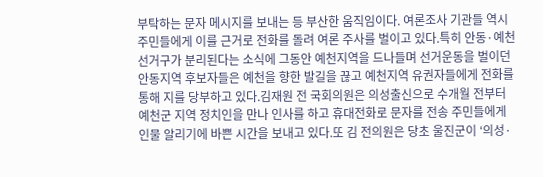부탁하는 문자 메시지를 보내는 등 부산한 움직임이다. 여론조사 기관들 역시 주민들에게 이를 근거로 전화를 돌려 여론 주사를 벌이고 있다.특히 안동·예천 선거구가 분리된다는 소식에 그동안 예천지역을 드나들며 선거운동을 벌이던 안동지역 후보자들은 예천을 향한 발길을 끊고 예천지역 유권자들에게 전화를 통해 지를 당부하고 있다.김재원 전 국회의원은 의성출신으로 수개월 전부터 예천군 지역 정치인을 만나 인사를 하고 휴대전화로 문자를 전송 주민들에게 인물 알리기에 바쁜 시간을 보내고 있다.또 김 전의원은 당초 울진군이 ‘의성·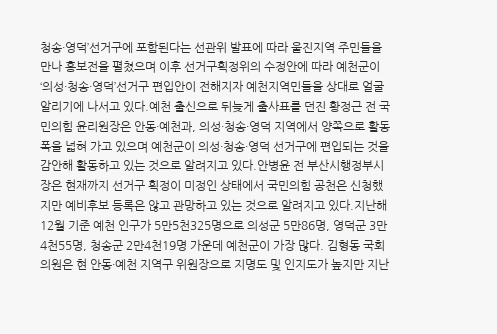청송·영덕’선거구에 포함된다는 선관위 발표에 따라 울진지역 주민들을 만나 홍보전을 펼쳤으며 이후 선거구획정위의 수정안에 따라 예천군이 ‘의성·청송·영덕’선거구 편입안이 전해지자 예천지역민들을 상대로 얼굴 알리기에 나서고 있다.예천 출신으로 뒤늦게 출사표를 던진 황정근 전 국민의힘 윤리원장은 안동·예천과, 의성·청송·영덕 지역에서 양쪽으로 활동폭을 넓혀 가고 있으며 예천군이 의성·청송·영덕 선거구에 편입되는 것을 감안해 활동하고 있는 것으로 알려지고 있다.안병윤 전 부산시행정부시장은 현재까지 선거구 획정이 미정인 상태에서 국민의힘 공천은 신청했지만 예비후보 등록은 않고 관망하고 있는 것으로 알려지고 있다.지난해 12월 기준 예천 인구가 5만5천325명으로 의성군 5만86명, 영덕군 3만4천55명, 청송군 2만4천19명 가운데 예천군이 가장 많다. 김형동 국회의원은 현 안동·예천 지역구 위원장으로 지명도 및 인지도가 높지만 지난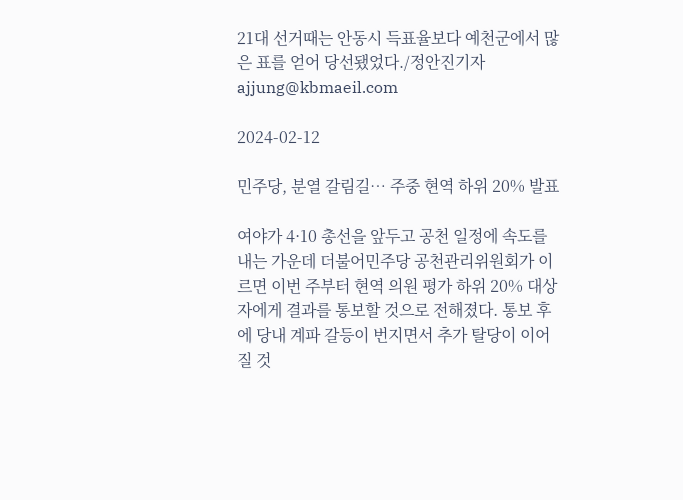21대 선거때는 안동시 득표율보다 예천군에서 많은 표를 얻어 당선됐었다./정안진기자 ajjung@kbmaeil.com

2024-02-12

민주당, 분열 갈림길… 주중 현역 하위 20% 발표

여야가 4·10 총선을 앞두고 공천 일정에 속도를 내는 가운데 더불어민주당 공천관리위원회가 이르면 이번 주부터 현역 의원 평가 하위 20% 대상자에게 결과를 통보할 것으로 전해졌다. 통보 후에 당내 계파 갈등이 번지면서 추가 탈당이 이어질 것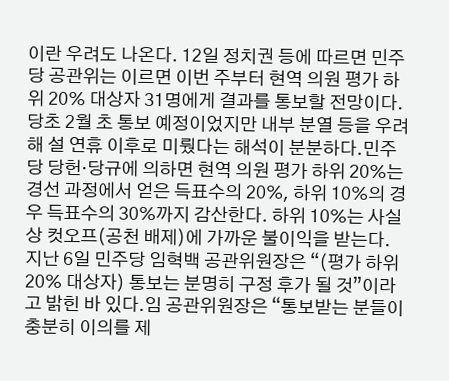이란 우려도 나온다. 12일 정치권 등에 따르면 민주당 공관위는 이르면 이번 주부터 현역 의원 평가 하위 20% 대상자 31명에게 결과를 통보할 전망이다. 당초 2월 초 통보 예정이었지만 내부 분열 등을 우려해 설 연휴 이후로 미뤘다는 해석이 분분하다.민주당 당헌·당규에 의하면 현역 의원 평가 하위 20%는 경선 과정에서 얻은 득표수의 20%, 하위 10%의 경우 득표수의 30%까지 감산한다. 하위 10%는 사실상 컷오프(공천 배제)에 가까운 불이익을 받는다. 지난 6일 민주당 임혁백 공관위원장은 “(평가 하위 20% 대상자) 통보는 분명히 구정 후가 될 것”이라고 밝힌 바 있다.임 공관위원장은 “통보받는 분들이 충분히 이의를 제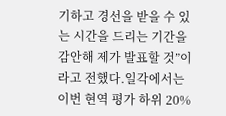기하고 경선을 받을 수 있는 시간을 드리는 기간을 감안해 제가 발표할 것”이라고 전했다.일각에서는 이번 현역 평가 하위 20%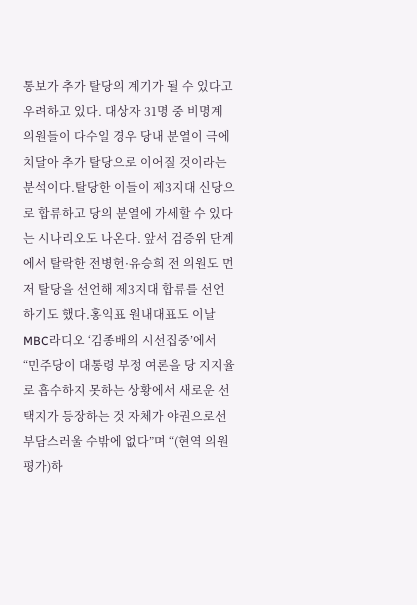통보가 추가 탈당의 계기가 될 수 있다고 우려하고 있다. 대상자 31명 중 비명계 의원들이 다수일 경우 당내 분열이 극에 치달아 추가 탈당으로 이어질 것이라는 분석이다.탈당한 이들이 제3지대 신당으로 합류하고 당의 분열에 가세할 수 있다는 시나리오도 나온다. 앞서 검증위 단계에서 탈락한 전병헌·유승희 전 의원도 먼저 탈당을 선언해 제3지대 합류를 선언하기도 했다.홍익표 원내대표도 이날 MBC라디오 ‘김종배의 시선집중’에서 “민주당이 대통령 부정 여론을 당 지지율로 흡수하지 못하는 상황에서 새로운 선택지가 등장하는 것 자체가 야권으로선 부담스러울 수밖에 없다”며 “(현역 의원 평가)하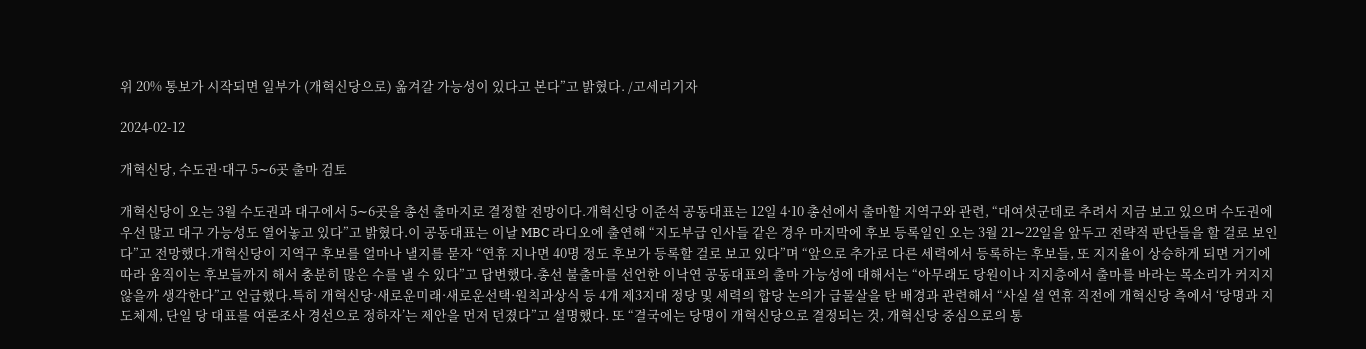위 20% 통보가 시작되면 일부가 (개혁신당으로) 옮겨갈 가능성이 있다고 본다”고 밝혔다. /고세리기자

2024-02-12

개혁신당, 수도권·대구 5∼6곳 출마 검토

개혁신당이 오는 3월 수도권과 대구에서 5∼6곳을 총선 출마지로 결정할 전망이다.개혁신당 이준석 공동대표는 12일 4·10 총선에서 출마할 지역구와 관련, “대여섯군데로 추려서 지금 보고 있으며 수도권에 우선 많고 대구 가능성도 열어놓고 있다”고 밝혔다.이 공동대표는 이날 MBC 라디오에 출연해 “지도부급 인사들 같은 경우 마지막에 후보 등록일인 오는 3월 21∼22일을 앞두고 전략적 판단들을 할 걸로 보인다”고 전망했다.개혁신당이 지역구 후보를 얼마나 낼지를 묻자 “연휴 지나면 40명 정도 후보가 등록할 걸로 보고 있다”며 “앞으로 추가로 다른 세력에서 등록하는 후보들, 또 지지율이 상승하게 되면 거기에 따라 움직이는 후보들까지 해서 충분히 많은 수를 낼 수 있다”고 답변했다.총선 불출마를 선언한 이낙연 공동대표의 출마 가능성에 대해서는 “아무래도 당원이나 지지층에서 출마를 바라는 목소리가 커지지 않을까 생각한다”고 언급했다.특히 개혁신당·새로운미래·새로운선택·원칙과상식 등 4개 제3지대 정당 및 세력의 합당 논의가 급물살을 탄 배경과 관련해서 “사실 설 연휴 직전에 개혁신당 측에서 ‘당명과 지도체제, 단일 당 대표를 여론조사 경선으로 정하자’는 제안을 먼저 던졌다”고 설명했다. 또 “결국에는 당명이 개혁신당으로 결정되는 것, 개혁신당 중심으로의 통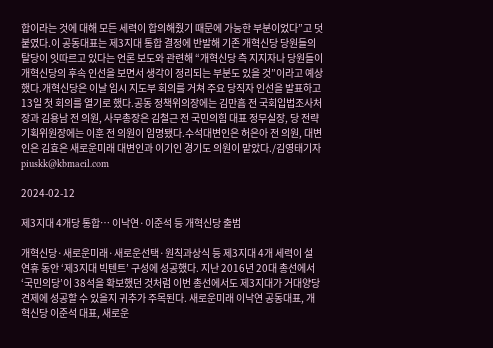합이라는 것에 대해 모든 세력이 합의해줬기 때문에 가능한 부분이었다”고 덧붙였다.이 공동대표는 제3지대 통합 결정에 반발해 기존 개혁신당 당원들의 탈당이 잇따르고 있다는 언론 보도와 관련해 “개혁신당 측 지지자나 당원들이 개혁신당의 후속 인선을 보면서 생각이 정리되는 부분도 있을 것”이라고 예상했다.개혁신당은 이날 임시 지도부 회의를 거쳐 주요 당직자 인선을 발표하고 13일 첫 회의를 열기로 했다.공동 정책위의장에는 김만흠 전 국회입법조사처장과 김용남 전 의원, 사무총장은 김철근 전 국민의힘 대표 정무실장, 당 전략기획위원장에는 이훈 전 의원이 임명됐다.수석대변인은 허은아 전 의원, 대변인은 김효은 새로운미래 대변인과 이기인 경기도 의원이 맡았다./김영태기자 piuskk@kbmaeil.com

2024-02-12

제3지대 4개당 통합… 이낙연·이준석 등 개혁신당 출범

개혁신당·새로운미래·새로운선택·원칙과상식 등 제3지대 4개 세력이 설 연휴 동안 ‘제3지대 빅텐트’ 구성에 성공했다. 지난 2016년 20대 총선에서 ‘국민의당’이 38석을 확보했던 것처럼 이번 총선에서도 제3지대가 거대양당 견제에 성공할 수 있을지 귀추가 주목된다. 새로운미래 이낙연 공동대표, 개혁신당 이준석 대표, 새로운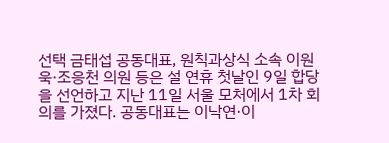선택 금태섭 공동대표, 원칙과상식 소속 이원욱·조응천 의원 등은 설 연휴 첫날인 9일 합당을 선언하고 지난 11일 서울 모처에서 1차 회의를 가졌다. 공동대표는 이낙연·이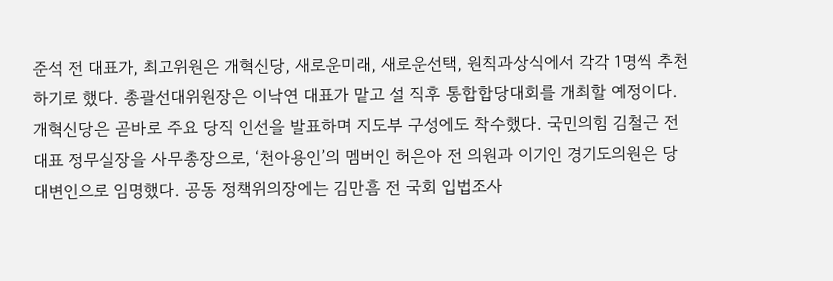준석 전 대표가, 최고위원은 개혁신당, 새로운미래, 새로운선택, 원칙과상식에서 각각 1명씩 추천하기로 했다. 총괄선대위원장은 이낙연 대표가 맡고 설 직후 통합합당대회를 개최할 예정이다.개혁신당은 곧바로 주요 당직 인선을 발표하며 지도부 구성에도 착수했다. 국민의힘 김철근 전 대표 정무실장을 사무총장으로, ‘천아용인’의 멤버인 허은아 전 의원과 이기인 경기도의원은 당 대변인으로 임명했다. 공동 정책위의장에는 김만흠 전 국회 입법조사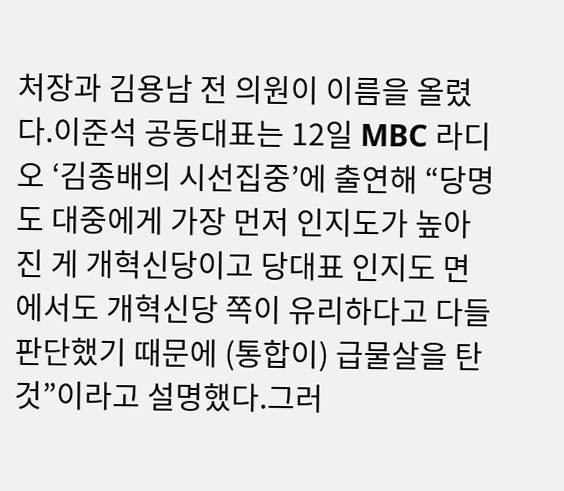처장과 김용남 전 의원이 이름을 올렸다.이준석 공동대표는 12일 MBC 라디오 ‘김종배의 시선집중’에 출연해 “당명도 대중에게 가장 먼저 인지도가 높아진 게 개혁신당이고 당대표 인지도 면에서도 개혁신당 쪽이 유리하다고 다들 판단했기 때문에 (통합이) 급물살을 탄 것”이라고 설명했다.그러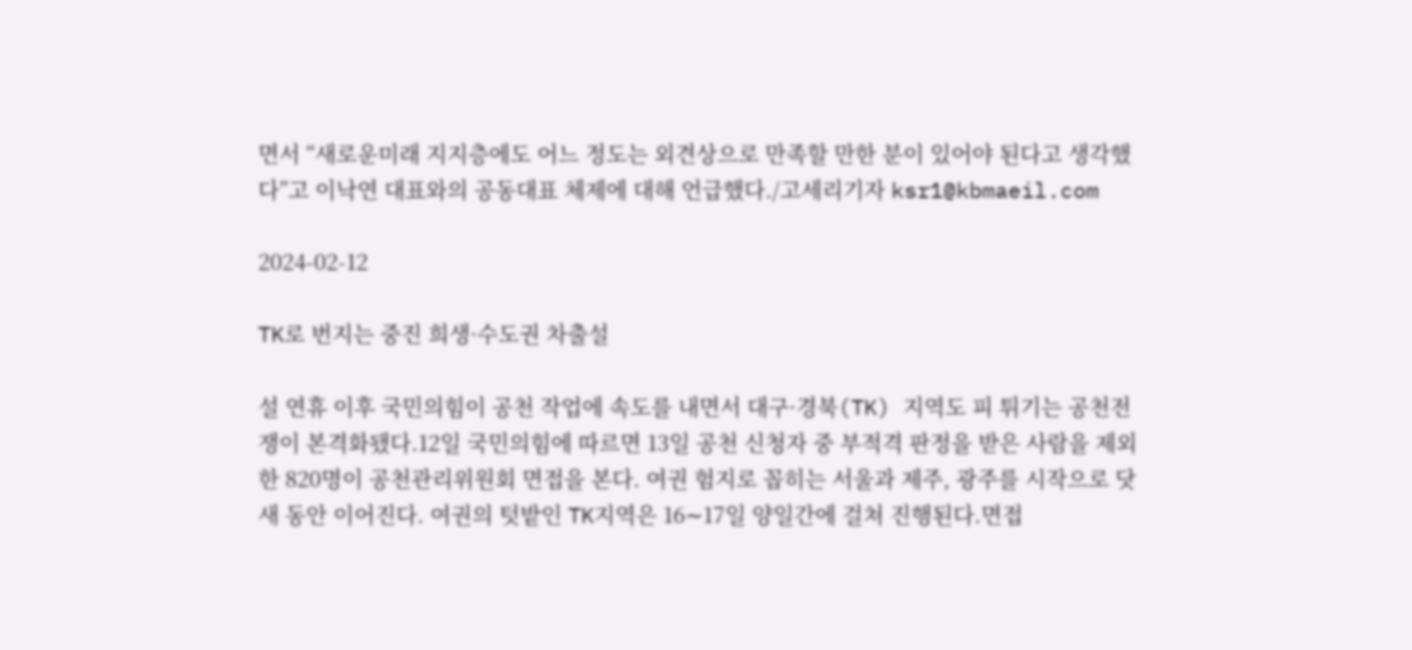면서 “새로운미래 지지층에도 어느 정도는 외견상으로 만족할 만한 분이 있어야 된다고 생각했다”고 이낙연 대표와의 공동대표 체제에 대해 언급했다./고세리기자 ksr1@kbmaeil.com

2024-02-12

TK로 번지는 중진 희생·수도권 차출설

설 연휴 이후 국민의힘이 공천 작업에 속도를 내면서 대구·경북(TK) 지역도 피 튀기는 공천전쟁이 본격화됐다.12일 국민의힘에 따르면 13일 공천 신청자 중 부적격 판정을 받은 사람을 제외한 820명이 공천관리위원회 면접을 본다. 여권 험지로 꼽히는 서울과 제주, 광주를 시작으로 닷새 동안 이어진다. 여권의 텃밭인 TK지역은 16∼17일 양일간에 걸쳐 진행된다.면접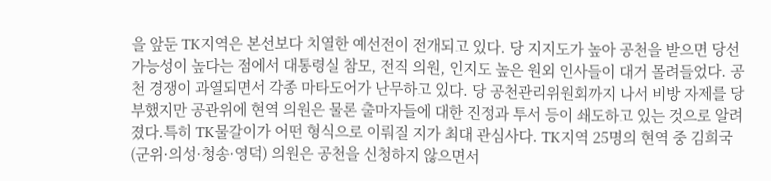을 앞둔 TK지역은 본선보다 치열한 예선전이 전개되고 있다. 당 지지도가 높아 공천을 받으면 당선 가능성이 높다는 점에서 대통령실 참모, 전직 의원, 인지도 높은 원외 인사들이 대거 몰려들었다. 공천 경쟁이 과열되면서 각종 마타도어가 난무하고 있다. 당 공천관리위원회까지 나서 비방 자제를 당부했지만 공관위에 현역 의원은 물론 출마자들에 대한 진정과 투서 등이 쇄도하고 있는 것으로 알려졌다.특히 TK물갈이가 어떤 형식으로 이뤄질 지가 최대 관심사다. TK지역 25명의 현역 중 김희국(군위·의성·청송·영덕) 의원은 공천을 신청하지 않으면서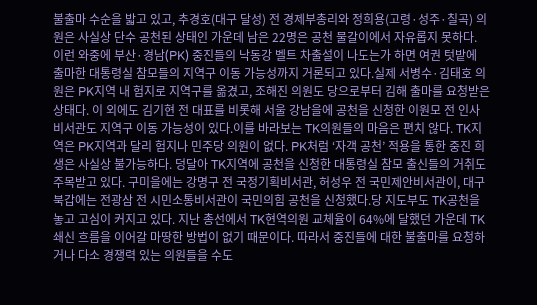불출마 수순을 밟고 있고, 추경호(대구 달성) 전 경제부총리와 정희용(고령·성주·칠곡) 의원은 사실상 단수 공천된 상태인 가운데 남은 22명은 공천 물갈이에서 자유롭지 못하다. 이런 와중에 부산·경남(PK) 중진들의 낙동강 벨트 차출설이 나도는가 하면 여권 텃밭에 출마한 대통령실 참모들의 지역구 이동 가능성까지 거론되고 있다.실제 서병수·김태호 의원은 PK지역 내 험지로 지역구를 옮겼고, 조해진 의원도 당으로부터 김해 출마를 요청받은 상태다. 이 외에도 김기현 전 대표를 비롯해 서울 강남을에 공천을 신청한 이원모 전 인사비서관도 지역구 이동 가능성이 있다.이를 바라보는 TK의원들의 마음은 편치 않다. TK지역은 PK지역과 달리 험지나 민주당 의원이 없다. PK처럼 ‘자객 공천’ 적용을 통한 중진 희생은 사실상 불가능하다. 덩달아 TK지역에 공천을 신청한 대통령실 참모 출신들의 거취도 주목받고 있다. 구미을에는 강명구 전 국정기획비서관, 허성우 전 국민제안비서관이, 대구 북갑에는 전광삼 전 시민소통비서관이 국민의힘 공천을 신청했다.당 지도부도 TK공천을 놓고 고심이 커지고 있다. 지난 총선에서 TK현역의원 교체율이 64%에 달했던 가운데 TK쇄신 흐름을 이어갈 마땅한 방법이 없기 때문이다. 따라서 중진들에 대한 불출마를 요청하거나 다소 경쟁력 있는 의원들을 수도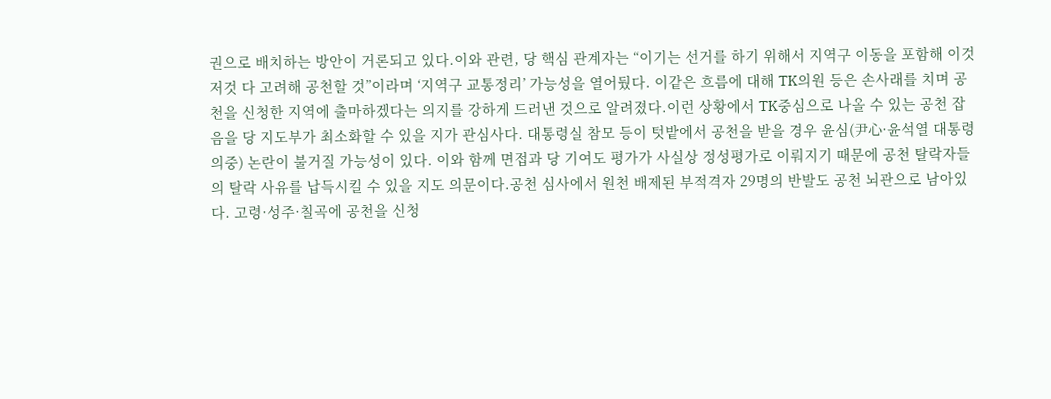권으로 배치하는 방안이 거론되고 있다.이와 관련, 당 핵심 관계자는 “이기는 선거를 하기 위해서 지역구 이동을 포함해 이것저것 다 고려해 공천할 것”이라며 ‘지역구 교통정리’ 가능성을 열어뒀다. 이같은 흐름에 대해 TK의원 등은 손사래를 치며 공천을 신청한 지역에 출마하겠다는 의지를 강하게 드러낸 것으로 알려졌다.이런 상황에서 TK중심으로 나올 수 있는 공천 잡음을 당 지도부가 최소화할 수 있을 지가 관심사다. 대통령실 참모 등이 텃밭에서 공천을 받을 경우 윤심(尹心·윤석열 대통령 의중) 논란이 불거질 가능성이 있다. 이와 함께 면접과 당 기여도 평가가 사실상 정성평가로 이뤄지기 때문에 공천 탈락자들의 탈락 사유를 납득시킬 수 있을 지도 의문이다.공천 심사에서 원천 배제된 부적격자 29명의 반발도 공천 뇌관으로 남아있다. 고령·성주·칠곡에 공천을 신청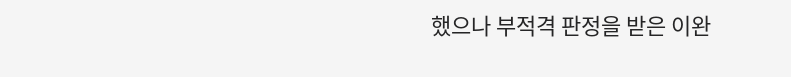했으나 부적격 판정을 받은 이완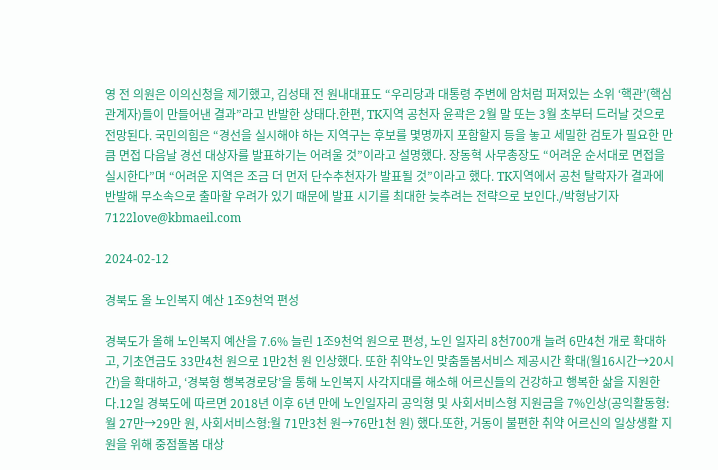영 전 의원은 이의신청을 제기했고, 김성태 전 원내대표도 “우리당과 대통령 주변에 암처럼 퍼져있는 소위 ‘핵관’(핵심 관계자)들이 만들어낸 결과”라고 반발한 상태다.한편, TK지역 공천자 윤곽은 2월 말 또는 3월 초부터 드러날 것으로 전망된다. 국민의힘은 “경선을 실시해야 하는 지역구는 후보를 몇명까지 포함할지 등을 놓고 세밀한 검토가 필요한 만큼 면접 다음날 경선 대상자를 발표하기는 어려울 것”이라고 설명했다. 장동혁 사무총장도 “어려운 순서대로 면접을 실시한다”며 “어려운 지역은 조금 더 먼저 단수추천자가 발표될 것”이라고 했다. TK지역에서 공천 탈락자가 결과에 반발해 무소속으로 출마할 우려가 있기 때문에 발표 시기를 최대한 늦추려는 전략으로 보인다./박형남기자 7122love@kbmaeil.com

2024-02-12

경북도 올 노인복지 예산 1조9천억 편성

경북도가 올해 노인복지 예산을 7.6% 늘린 1조9천억 원으로 편성, 노인 일자리 8천700개 늘려 6만4천 개로 확대하고, 기초연금도 33만4천 원으로 1만2천 원 인상했다. 또한 취약노인 맞춤돌봄서비스 제공시간 확대(월16시간→20시간)을 확대하고, ‘경북형 행복경로당’을 통해 노인복지 사각지대를 해소해 어르신들의 건강하고 행복한 삶을 지원한다.12일 경북도에 따르면 2018년 이후 6년 만에 노인일자리 공익형 및 사회서비스형 지원금을 7%인상(공익활동형:월 27만→29만 원, 사회서비스형:월 71만3천 원→76만1천 원) 했다.또한, 거동이 불편한 취약 어르신의 일상생활 지원을 위해 중점돌봄 대상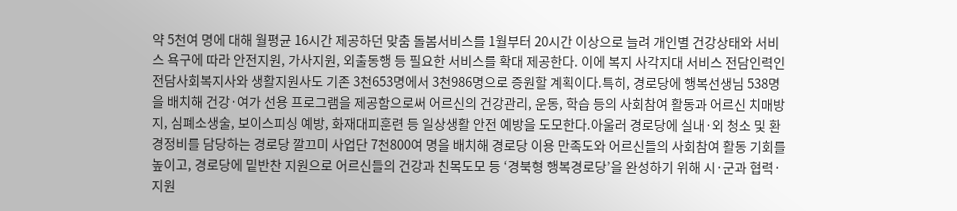약 5천여 명에 대해 월평균 16시간 제공하던 맞춤 돌봄서비스를 1월부터 20시간 이상으로 늘려 개인별 건강상태와 서비스 욕구에 따라 안전지원, 가사지원, 외출동행 등 필요한 서비스를 확대 제공한다. 이에 복지 사각지대 서비스 전담인력인 전담사회복지사와 생활지원사도 기존 3천653명에서 3천986명으로 증원할 계획이다.특히, 경로당에 행복선생님 538명을 배치해 건강·여가 선용 프로그램을 제공함으로써 어르신의 건강관리, 운동, 학습 등의 사회참여 활동과 어르신 치매방지, 심폐소생술, 보이스피싱 예방, 화재대피훈련 등 일상생활 안전 예방을 도모한다.아울러 경로당에 실내·외 청소 및 환경정비를 담당하는 경로당 깔끄미 사업단 7천800여 명을 배치해 경로당 이용 만족도와 어르신들의 사회참여 활동 기회를 높이고, 경로당에 밑반찬 지원으로 어르신들의 건강과 친목도모 등 ‘경북형 행복경로당’을 완성하기 위해 시·군과 협력·지원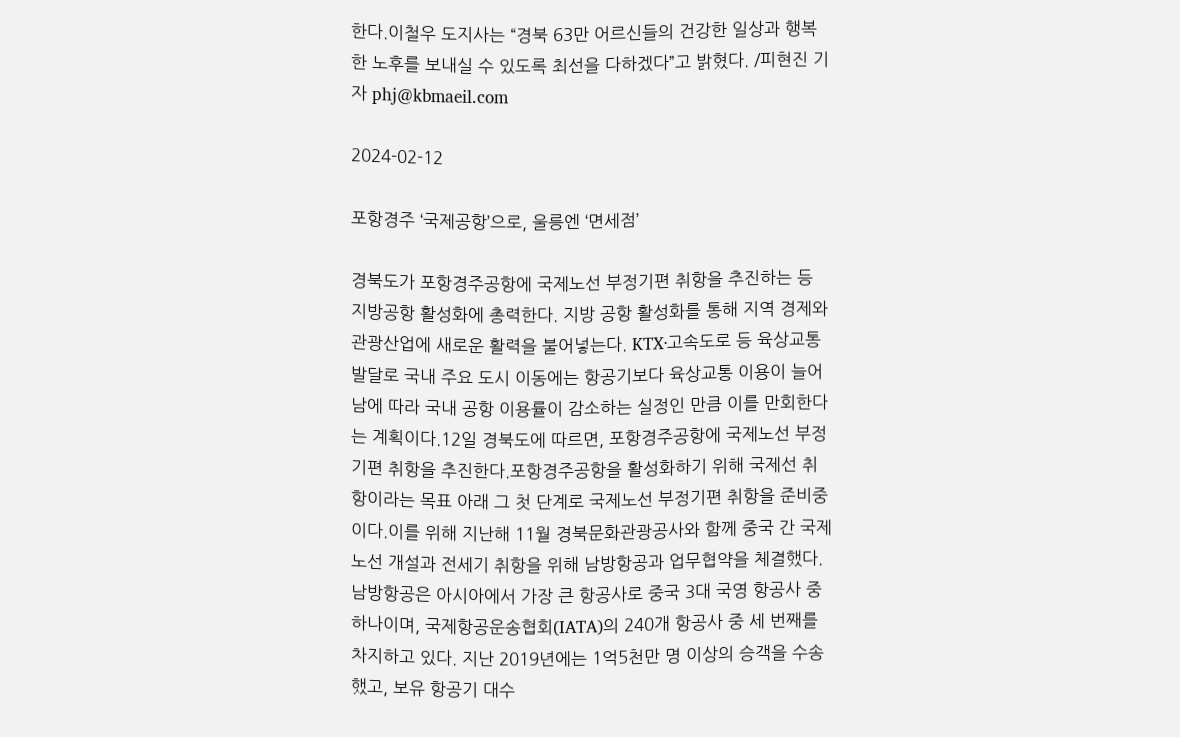한다.이철우 도지사는 “경북 63만 어르신들의 건강한 일상과 행복한 노후를 보내실 수 있도록 최선을 다하겠다”고 밝혔다. /피현진 기자 phj@kbmaeil.com

2024-02-12

포항경주 ‘국제공항’으로, 울릉엔 ‘면세점’

경북도가 포항경주공항에 국제노선 부정기편 취항을 추진하는 등 지방공항 활성화에 총력한다. 지방 공항 활성화를 통해 지역 경제와 관광산업에 새로운 활력을 불어넣는다. KTX·고속도로 등 육상교통 발달로 국내 주요 도시 이동에는 항공기보다 육상교통 이용이 늘어남에 따라 국내 공항 이용률이 감소하는 실정인 만큼 이를 만회한다는 계획이다.12일 경북도에 따르면, 포항경주공항에 국제노선 부정기편 취항을 추진한다.포항경주공항을 활성화하기 위해 국제선 취항이라는 목표 아래 그 첫 단계로 국제노선 부정기편 취항을 준비중이다.이를 위해 지난해 11월 경북문화관광공사와 함께 중국 간 국제노선 개설과 전세기 취항을 위해 남방항공과 업무협약을 체결했다.남방항공은 아시아에서 가장 큰 항공사로 중국 3대 국영 항공사 중 하나이며, 국제항공운송협회(IATA)의 240개 항공사 중 세 번째를 차지하고 있다. 지난 2019년에는 1억5천만 명 이상의 승객을 수송했고, 보유 항공기 대수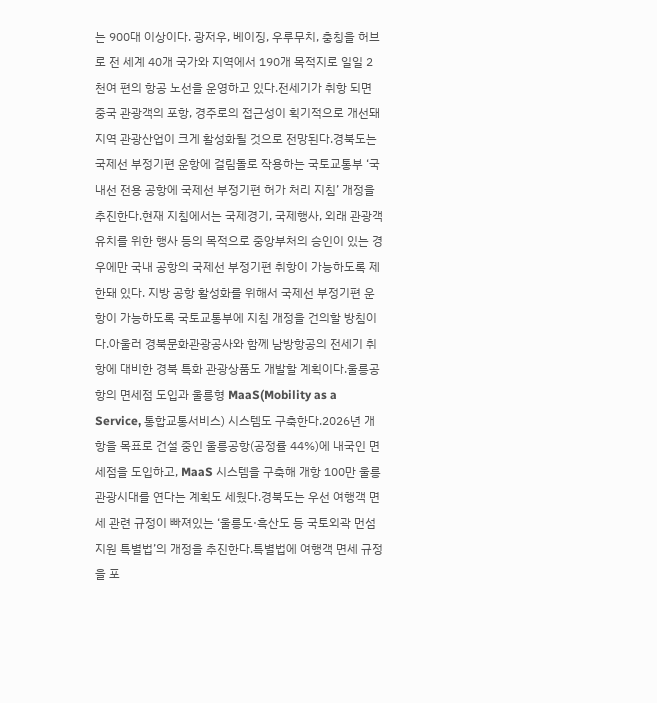는 900대 이상이다. 광저우, 베이징, 우루무치, 충칭을 허브로 전 세계 40개 국가와 지역에서 190개 목적지로 일일 2천여 편의 항공 노선을 운영하고 있다.전세기가 취항 되면 중국 관광객의 포항, 경주로의 접근성이 획기적으로 개선돼 지역 관광산업이 크게 활성화될 것으로 전망된다.경북도는 국제선 부정기편 운항에 걸림돌로 작용하는 국토교통부 ‘국내선 전용 공항에 국제선 부정기편 허가 처리 지침’ 개정을 추진한다.현재 지침에서는 국제경기, 국제행사, 외래 관광객 유치를 위한 행사 등의 목적으로 중앙부처의 승인이 있는 경우에만 국내 공항의 국제선 부정기편 취항이 가능하도록 제한돼 있다. 지방 공항 활성화를 위해서 국제선 부정기편 운항이 가능하도록 국토교통부에 지침 개정을 건의할 방침이다.아울러 경북문화관광공사와 함께 남방항공의 전세기 취항에 대비한 경북 특화 관광상품도 개발할 계획이다.울릉공항의 면세점 도입과 울릉형 MaaS(Mobility as a Service, 통합교통서비스) 시스템도 구축한다.2026년 개항을 목표로 건설 중인 울릉공항(공정률 44%)에 내국인 면세점을 도입하고, MaaS 시스템을 구축해 개항 100만 울릉관광시대를 연다는 계획도 세웠다.경북도는 우선 여행객 면세 관련 규정이 빠져있는 ‘울릉도·흑산도 등 국토외곽 먼섬 지원 특별법’의 개정을 추진한다.특별법에 여행객 면세 규정을 포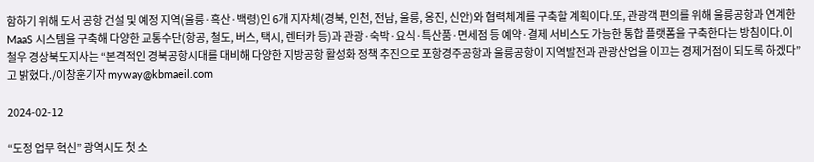함하기 위해 도서 공항 건설 및 예정 지역(울릉·흑산·백령)인 6개 지자체(경북, 인천, 전남, 울릉, 옹진, 신안)와 협력체계를 구축할 계획이다.또, 관광객 편의를 위해 울릉공항과 연계한 MaaS 시스템을 구축해 다양한 교통수단(항공, 철도, 버스, 택시, 렌터카 등)과 관광·숙박·요식·특산품·면세점 등 예약·결제 서비스도 가능한 통합 플랫폼을 구축한다는 방침이다.이철우 경상북도지사는 “본격적인 경북공항시대를 대비해 다양한 지방공항 활성화 정책 추진으로 포항경주공항과 울릉공항이 지역발전과 관광산업을 이끄는 경제거점이 되도록 하겠다”고 밝혔다./이창훈기자 myway@kbmaeil.com

2024-02-12

“도정 업무 혁신” 광역시도 첫 소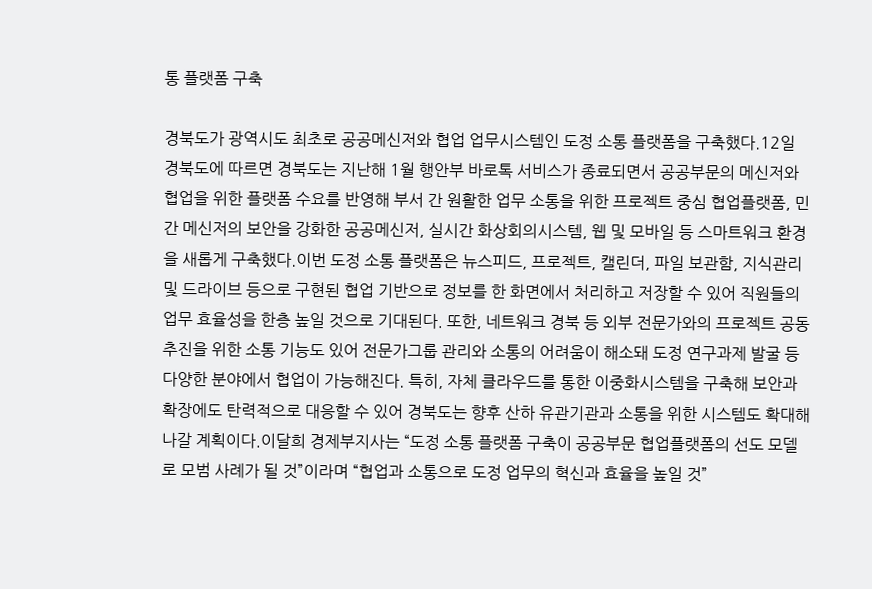통 플랫폼 구축

경북도가 광역시도 최초로 공공메신저와 협업 업무시스템인 도정 소통 플랫폼을 구축했다.12일 경북도에 따르면 경북도는 지난해 1월 행안부 바로톡 서비스가 종료되면서 공공부문의 메신저와 협업을 위한 플랫폼 수요를 반영해 부서 간 원활한 업무 소통을 위한 프로젝트 중심 협업플랫폼, 민간 메신저의 보안을 강화한 공공메신저, 실시간 화상회의시스템, 웹 및 모바일 등 스마트워크 환경을 새롭게 구축했다.이번 도정 소통 플랫폼은 뉴스피드, 프로젝트, 캘린더, 파일 보관함, 지식관리 및 드라이브 등으로 구현된 협업 기반으로 정보를 한 화면에서 처리하고 저장할 수 있어 직원들의 업무 효율성을 한층 높일 것으로 기대된다. 또한, 네트워크 경북 등 외부 전문가와의 프로젝트 공동 추진을 위한 소통 기능도 있어 전문가그룹 관리와 소통의 어려움이 해소돼 도정 연구과제 발굴 등 다양한 분야에서 협업이 가능해진다. 특히, 자체 클라우드를 통한 이중화시스템을 구축해 보안과 확장에도 탄력적으로 대응할 수 있어 경북도는 향후 산하 유관기관과 소통을 위한 시스템도 확대해 나갈 계획이다.이달희 경제부지사는 “도정 소통 플랫폼 구축이 공공부문 협업플랫폼의 선도 모델로 모범 사례가 될 것”이라며 “협업과 소통으로 도정 업무의 혁신과 효율을 높일 것”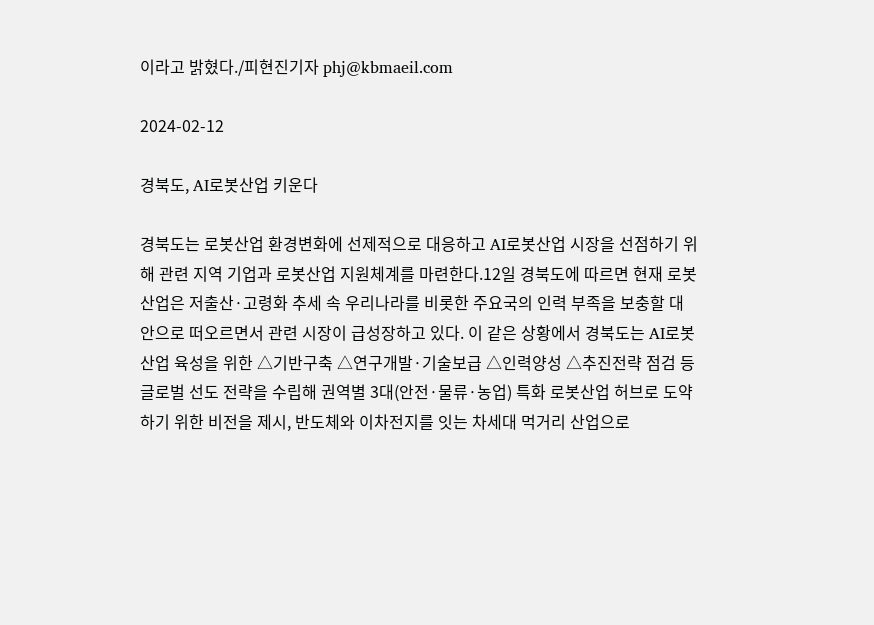이라고 밝혔다./피현진기자 phj@kbmaeil.com

2024-02-12

경북도, AI로봇산업 키운다

경북도는 로봇산업 환경변화에 선제적으로 대응하고 AI로봇산업 시장을 선점하기 위해 관련 지역 기업과 로봇산업 지원체계를 마련한다.12일 경북도에 따르면 현재 로봇산업은 저출산·고령화 추세 속 우리나라를 비롯한 주요국의 인력 부족을 보충할 대안으로 떠오르면서 관련 시장이 급성장하고 있다. 이 같은 상황에서 경북도는 AI로봇산업 육성을 위한 △기반구축 △연구개발·기술보급 △인력양성 △추진전략 점검 등 글로벌 선도 전략을 수립해 권역별 3대(안전·물류·농업) 특화 로봇산업 허브로 도약하기 위한 비전을 제시, 반도체와 이차전지를 잇는 차세대 먹거리 산업으로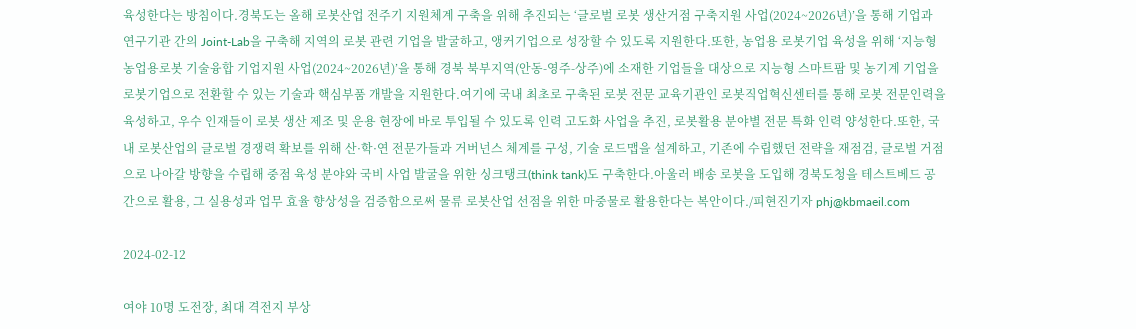육성한다는 방침이다.경북도는 올해 로봇산업 전주기 지원체계 구축을 위해 추진되는 ‘글로벌 로봇 생산거점 구축지원 사업(2024~2026년)’을 통해 기업과 연구기관 간의 Joint-Lab을 구축해 지역의 로봇 관련 기업을 발굴하고, 앵커기업으로 성장할 수 있도록 지원한다.또한, 농업용 로봇기업 육성을 위해 ‘지능형 농업용로봇 기술융합 기업지원 사업(2024~2026년)’을 통해 경북 북부지역(안동-영주-상주)에 소재한 기업들을 대상으로 지능형 스마트팜 및 농기계 기업을 로봇기업으로 전환할 수 있는 기술과 핵심부품 개발을 지원한다.여기에 국내 최초로 구축된 로봇 전문 교육기관인 로봇직업혁신센터를 통해 로봇 전문인력을 육성하고, 우수 인재들이 로봇 생산 제조 및 운용 현장에 바로 투입될 수 있도록 인력 고도화 사업을 추진, 로봇활용 분야별 전문 특화 인력 양성한다.또한, 국내 로봇산업의 글로벌 경쟁력 확보를 위해 산·학·연 전문가들과 거버넌스 체계를 구성, 기술 로드맵을 설계하고, 기존에 수립했던 전략을 재점검, 글로벌 거점으로 나아갈 방향을 수립해 중점 육성 분야와 국비 사업 발굴을 위한 싱크탱크(think tank)도 구축한다.아울러 배송 로봇을 도입해 경북도청을 테스트베드 공간으로 활용, 그 실용성과 업무 효율 향상성을 검증함으로써 물류 로봇산업 선점을 위한 마중물로 활용한다는 복안이다./피현진기자 phj@kbmaeil.com

2024-02-12

여야 10명 도전장, 최대 격전지 부상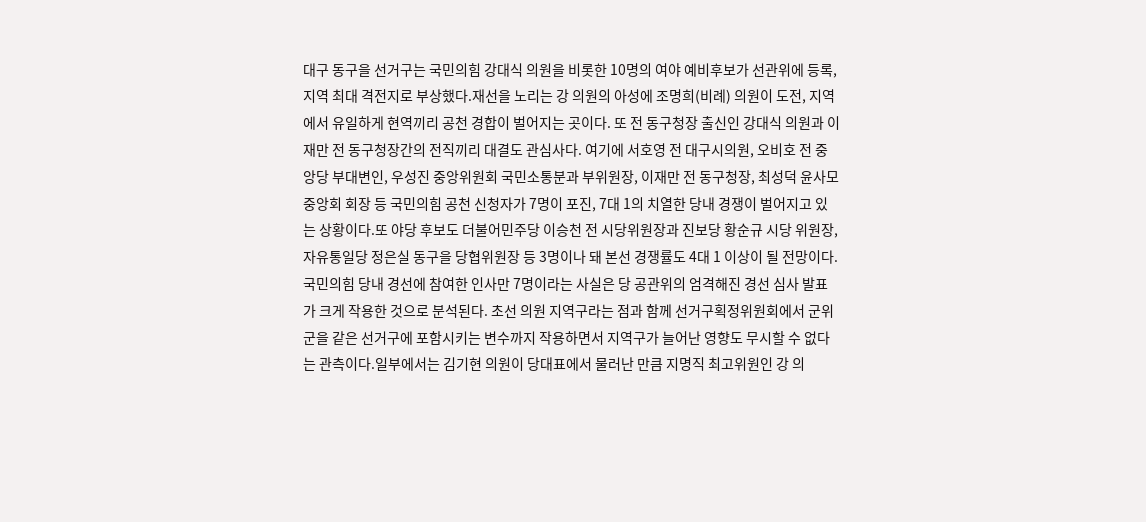대구 동구을 선거구는 국민의힘 강대식 의원을 비롯한 10명의 여야 예비후보가 선관위에 등록, 지역 최대 격전지로 부상했다.재선을 노리는 강 의원의 아성에 조명희(비례) 의원이 도전, 지역에서 유일하게 현역끼리 공천 경합이 벌어지는 곳이다. 또 전 동구청장 출신인 강대식 의원과 이재만 전 동구청장간의 전직끼리 대결도 관심사다. 여기에 서호영 전 대구시의원, 오비호 전 중앙당 부대변인, 우성진 중앙위원회 국민소통분과 부위원장, 이재만 전 동구청장, 최성덕 윤사모중앙회 회장 등 국민의힘 공천 신청자가 7명이 포진, 7대 1의 치열한 당내 경쟁이 벌어지고 있는 상황이다.또 야당 후보도 더불어민주당 이승천 전 시당위원장과 진보당 황순규 시당 위원장, 자유통일당 정은실 동구을 당협위원장 등 3명이나 돼 본선 경쟁률도 4대 1 이상이 될 전망이다.국민의힘 당내 경선에 참여한 인사만 7명이라는 사실은 당 공관위의 엄격해진 경선 심사 발표가 크게 작용한 것으로 분석된다. 초선 의원 지역구라는 점과 함께 선거구획정위원회에서 군위군을 같은 선거구에 포함시키는 변수까지 작용하면서 지역구가 늘어난 영향도 무시할 수 없다는 관측이다.일부에서는 김기현 의원이 당대표에서 물러난 만큼 지명직 최고위원인 강 의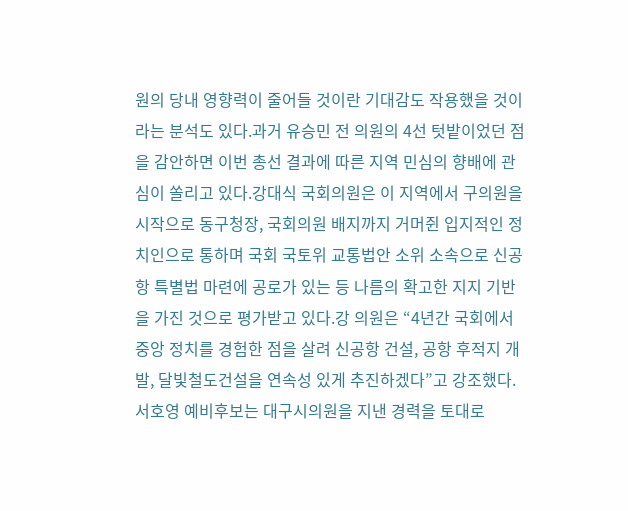원의 당내 영향력이 줄어들 것이란 기대감도 작용했을 것이라는 분석도 있다.과거 유승민 전 의원의 4선 텃밭이었던 점을 감안하면 이번 총선 결과에 따른 지역 민심의 향배에 관심이 쏠리고 있다.강대식 국회의원은 이 지역에서 구의원을 시작으로 동구청장, 국회의원 배지까지 거머쥔 입지적인 정치인으로 통하며 국회 국토위 교통법안 소위 소속으로 신공항 특별법 마련에 공로가 있는 등 나름의 확고한 지지 기반을 가진 것으로 평가받고 있다.강 의원은 “4년간 국회에서 중앙 정치를 경험한 점을 살려 신공항 건설, 공항 후적지 개발, 달빛철도건설을 연속성 있게 추진하겠다”고 강조했다.서호영 예비후보는 대구시의원을 지낸 경력을 토대로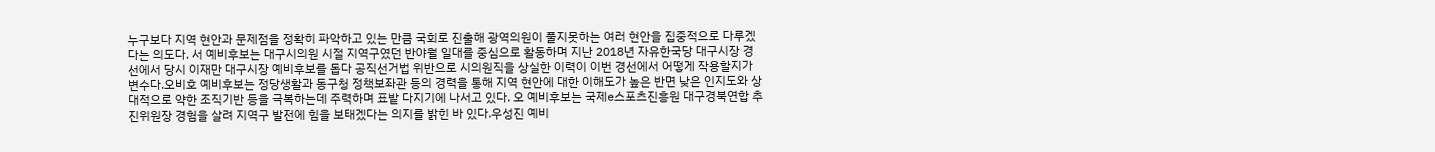누구보다 지역 현안과 문제점을 정확히 파악하고 있는 만큼 국회로 진출해 광역의원이 풀지못하는 여러 현안을 집중적으로 다루겠다는 의도다. 서 예비후보는 대구시의원 시절 지역구였던 반야월 일대를 중심으로 활동하며 지난 2018년 자유한국당 대구시장 경선에서 당시 이재만 대구시장 예비후보를 돕다 공직선거법 위반으로 시의원직을 상실한 이력이 이번 경선에서 어떻게 작용할지가 변수다.오비호 예비후보는 정당생활과 동구청 정책보좌관 등의 경력을 통해 지역 현안에 대한 이해도가 높은 반면 낮은 인지도와 상대적으로 약한 조직기반 등을 극복하는데 주력하며 표밭 다지기에 나서고 있다. 오 예비후보는 국제e스포츠진흥원 대구경북연합 추진위원장 경험을 살려 지역구 발전에 힘을 보태겠다는 의지를 밝힌 바 있다.우성진 예비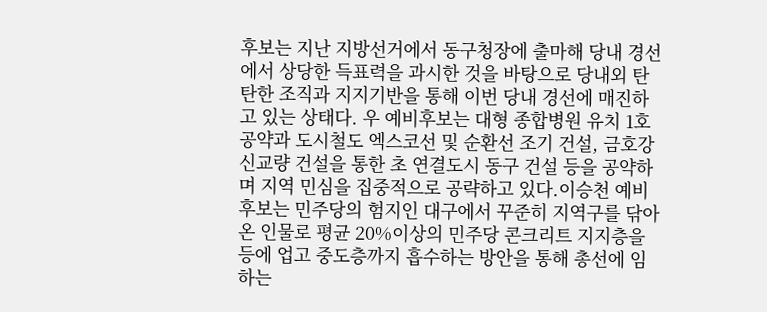후보는 지난 지방선거에서 동구청장에 출마해 당내 경선에서 상당한 득표력을 과시한 것을 바탕으로 당내외 탄탄한 조직과 지지기반을 통해 이번 당내 경선에 매진하고 있는 상태다. 우 예비후보는 대형 종합병원 유치 1호 공약과 도시철도 엑스코선 및 순환선 조기 건설, 금호강 신교량 건설을 통한 초 연결도시 동구 건설 등을 공약하며 지역 민심을 집중적으로 공략하고 있다.이승천 예비후보는 민주당의 험지인 대구에서 꾸준히 지역구를 닦아온 인물로 평균 20%이상의 민주당 콘크리트 지지층을 등에 업고 중도층까지 흡수하는 방안을 통해 총선에 임하는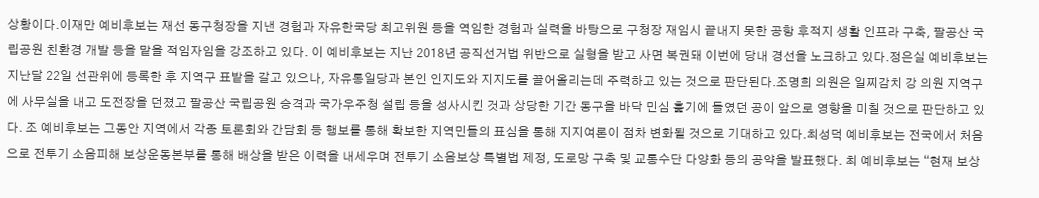상황이다.이재만 예비후보는 재선 동구청장을 지낸 경험과 자유한국당 최고위원 등을 역임한 경험과 실력을 바탕으로 구청장 재임시 끝내지 못한 공항 후적지 생활 인프라 구축, 팔공산 국립공원 친환경 개발 등을 맡을 적임자임을 강조하고 있다. 이 예비후보는 지난 2018년 공직선거법 위반으로 실형을 받고 사면 복권돼 이번에 당내 경선을 노크하고 있다.정은실 예비후보는 지난달 22일 선관위에 등록한 후 지역구 표밭을 갈고 있으나, 자유통일당과 본인 인지도와 지지도를 끌어올리는데 주력하고 있는 것으로 판단된다.조명희 의원은 일찌감치 강 의원 지역구에 사무실을 내고 도전장을 던졌고 팔공산 국립공원 승격과 국가우주청 설립 등을 성사시킨 것과 상당한 기간 동구을 바닥 민심 훑기에 들였던 공이 앞으로 영향을 미칠 것으로 판단하고 있다. 조 예비후보는 그동안 지역에서 각종 토론회와 간담회 등 행보를 통해 확보한 지역민들의 표심을 통해 지지여론이 점차 변화될 것으로 기대하고 있다.최성덕 예비후보는 전국에서 처음으로 전투기 소음피해 보상운동본부를 통해 배상을 받은 이력을 내세우며 전투기 소음보상 특별법 제정, 도로망 구축 및 교통수단 다양화 등의 공약을 발표했다. 최 예비후보는 “현재 보상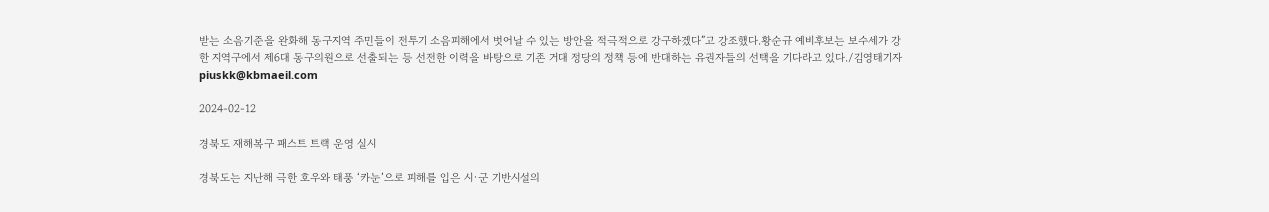받는 소음기준을 완화해 동구지역 주민들이 전투기 소음피해에서 벗어날 수 있는 방안을 적극적으로 강구하겠다”고 강조했다.황순규 예비후보는 보수세가 강한 지역구에서 제6대 동구의원으로 선출되는 등 선전한 이력을 바탕으로 기존 거대 정당의 정책 등에 반대하는 유권자들의 선택을 기다라고 있다./김영태기자 piuskk@kbmaeil.com

2024-02-12

경북도 재해복구 패스트 트랙 운영 실시

경북도는 지난해 극한 호우와 태풍 ‘카눈’으로 피해를 입은 시·군 기반시설의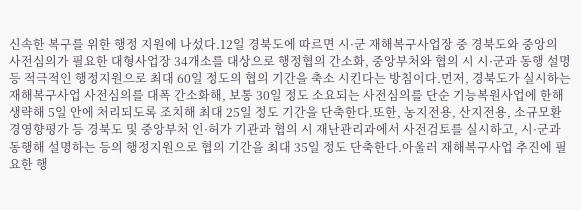신속한 복구를 위한 행정 지원에 나섰다.12일 경북도에 따르면 시·군 재해복구사업장 중 경북도와 중앙의 사전심의가 필요한 대형사업장 34개소를 대상으로 행정협의 간소화, 중앙부처와 협의 시 시·군과 동행 설명 등 적극적인 행정지원으로 최대 60일 정도의 협의 기간을 축소 시킨다는 방침이다.먼저, 경북도가 실시하는 재해복구사업 사전심의를 대폭 간소화해, 보통 30일 정도 소요되는 사전심의를 단순 기능복원사업에 한해 생략해 5일 안에 처리되도록 조치해 최대 25일 정도 기간을 단축한다.또한, 농지전용, 산지전용, 소규모환경영향평가 등 경북도 및 중앙부처 인·허가 기관과 협의 시 재난관리과에서 사전검토를 실시하고, 시·군과 동행해 설명하는 등의 행정지원으로 협의 기간을 최대 35일 정도 단축한다.아울러 재해복구사업 추진에 필요한 행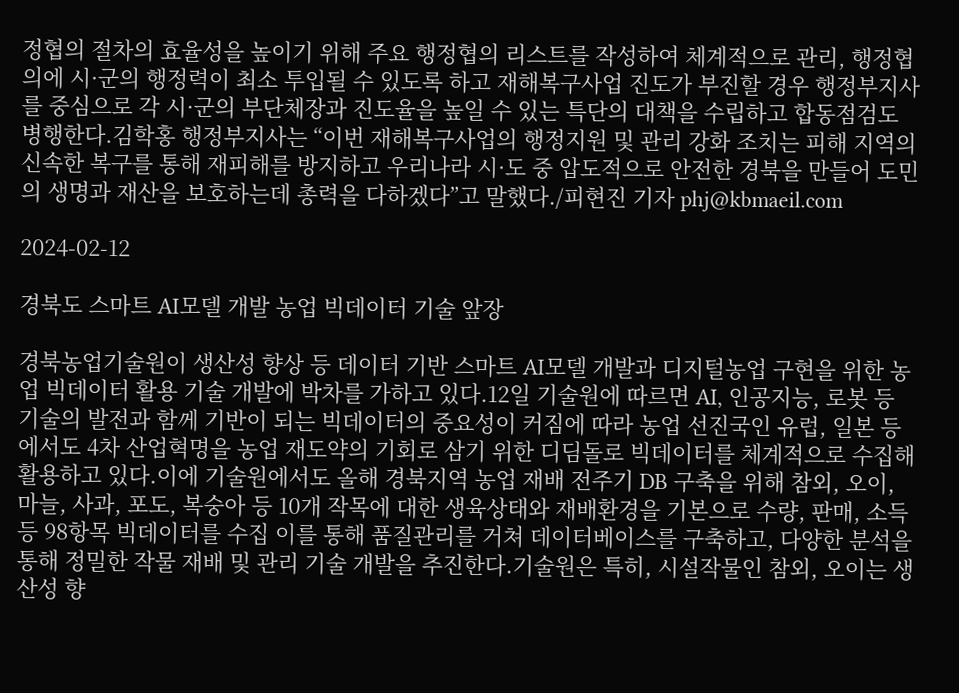정협의 절차의 효율성을 높이기 위해 주요 행정협의 리스트를 작성하여 체계적으로 관리, 행정협의에 시·군의 행정력이 최소 투입될 수 있도록 하고 재해복구사업 진도가 부진할 경우 행정부지사를 중심으로 각 시·군의 부단체장과 진도율을 높일 수 있는 특단의 대책을 수립하고 합동점검도 병행한다.김학홍 행정부지사는 “이번 재해복구사업의 행정지원 및 관리 강화 조치는 피해 지역의 신속한 복구를 통해 재피해를 방지하고 우리나라 시·도 중 압도적으로 안전한 경북을 만들어 도민의 생명과 재산을 보호하는데 총력을 다하겠다”고 말했다./피현진 기자 phj@kbmaeil.com

2024-02-12

경북도 스마트 AI모델 개발 농업 빅데이터 기술 앞장

경북농업기술원이 생산성 향상 등 데이터 기반 스마트 AI모델 개발과 디지털농업 구현을 위한 농업 빅데이터 활용 기술 개발에 박차를 가하고 있다.12일 기술원에 따르면 AI, 인공지능, 로봇 등 기술의 발전과 함께 기반이 되는 빅데이터의 중요성이 커짐에 따라 농업 선진국인 유럽, 일본 등에서도 4차 산업혁명을 농업 재도약의 기회로 삼기 위한 디딤돌로 빅데이터를 체계적으로 수집해 활용하고 있다.이에 기술원에서도 올해 경북지역 농업 재배 전주기 DB 구축을 위해 참외, 오이, 마늘, 사과, 포도, 복숭아 등 10개 작목에 대한 생육상태와 재배환경을 기본으로 수량, 판매, 소득 등 98항목 빅데이터를 수집 이를 통해 품질관리를 거쳐 데이터베이스를 구축하고, 다양한 분석을 통해 정밀한 작물 재배 및 관리 기술 개발을 추진한다.기술원은 특히, 시설작물인 참외, 오이는 생산성 향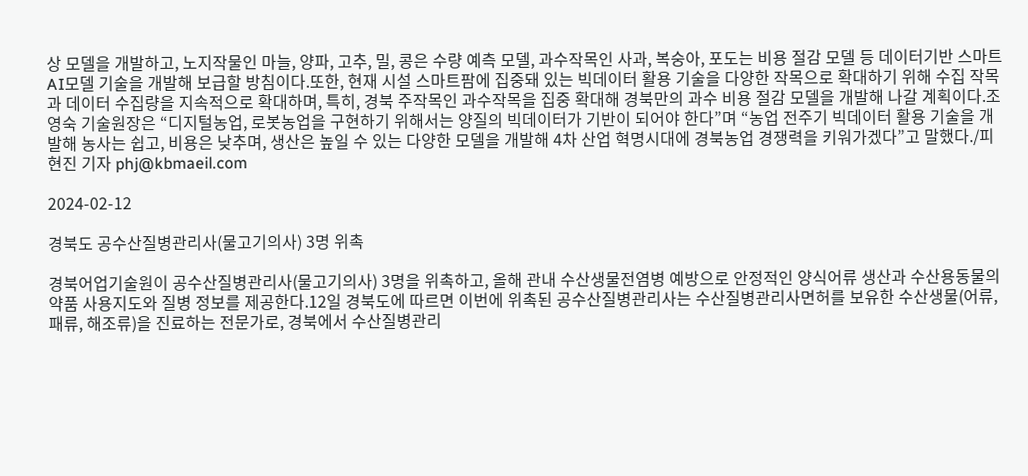상 모델을 개발하고, 노지작물인 마늘, 양파, 고추, 밀, 콩은 수량 예측 모델, 과수작목인 사과, 복숭아, 포도는 비용 절감 모델 등 데이터기반 스마트 AI모델 기술을 개발해 보급할 방침이다.또한, 현재 시설 스마트팜에 집중돼 있는 빅데이터 활용 기술을 다양한 작목으로 확대하기 위해 수집 작목과 데이터 수집량을 지속적으로 확대하며, 특히, 경북 주작목인 과수작목을 집중 확대해 경북만의 과수 비용 절감 모델을 개발해 나갈 계획이다.조영숙 기술원장은 “디지털농업, 로봇농업을 구현하기 위해서는 양질의 빅데이터가 기반이 되어야 한다”며 “농업 전주기 빅데이터 활용 기술을 개발해 농사는 쉽고, 비용은 낮추며, 생산은 높일 수 있는 다양한 모델을 개발해 4차 산업 혁명시대에 경북농업 경쟁력을 키워가겠다”고 말했다./피현진 기자 phj@kbmaeil.com

2024-02-12

경북도 공수산질병관리사(물고기의사) 3명 위촉

경북어업기술원이 공수산질병관리사(물고기의사) 3명을 위촉하고, 올해 관내 수산생물전염병 예방으로 안정적인 양식어류 생산과 수산용동물의약품 사용지도와 질병 정보를 제공한다.12일 경북도에 따르면 이번에 위촉된 공수산질병관리사는 수산질병관리사면허를 보유한 수산생물(어류, 패류, 해조류)을 진료하는 전문가로, 경북에서 수산질병관리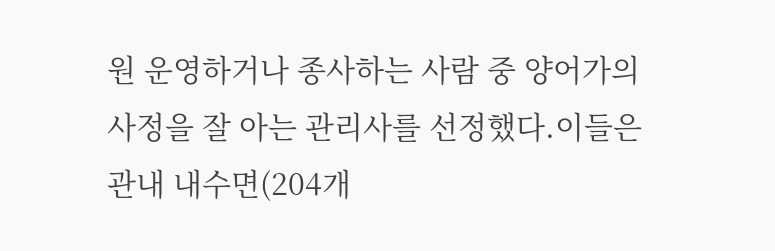원 운영하거나 종사하는 사람 중 양어가의 사정을 잘 아는 관리사를 선정했다.이들은 관내 내수면(204개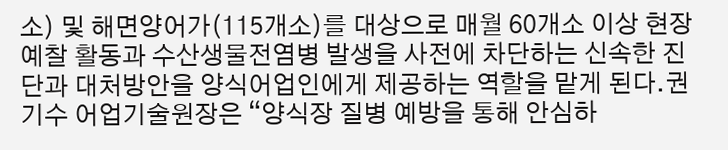소) 및 해면양어가(115개소)를 대상으로 매월 60개소 이상 현장예찰 활동과 수산생물전염병 발생을 사전에 차단하는 신속한 진단과 대처방안을 양식어업인에게 제공하는 역할을 맡게 된다.권기수 어업기술원장은 “양식장 질병 예방을 통해 안심하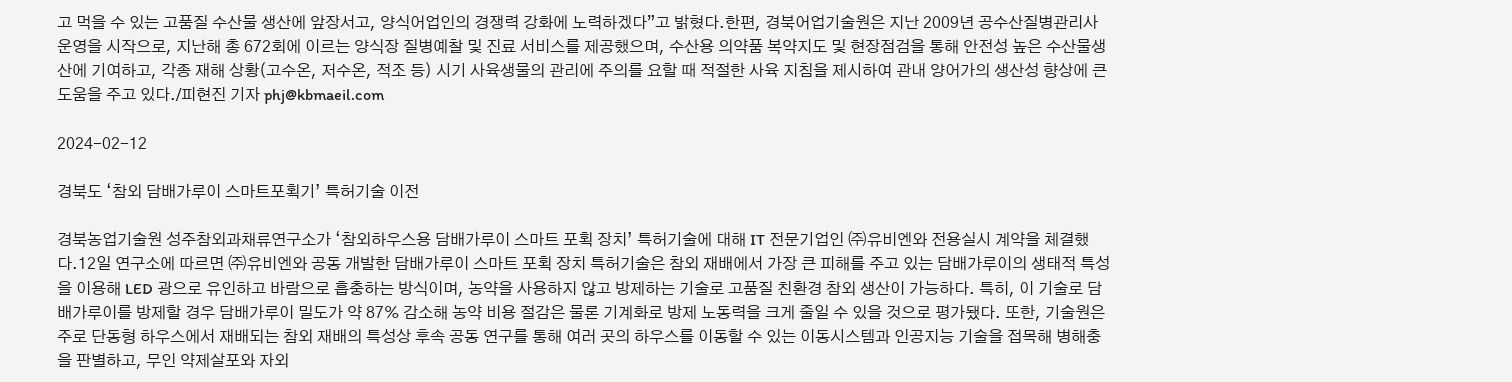고 먹을 수 있는 고품질 수산물 생산에 앞장서고, 양식어업인의 경쟁력 강화에 노력하겠다”고 밝혔다.한편, 경북어업기술원은 지난 2009년 공수산질병관리사 운영을 시작으로, 지난해 총 672회에 이르는 양식장 질병예찰 및 진료 서비스를 제공했으며, 수산용 의약품 복약지도 및 현장점검을 통해 안전성 높은 수산물생산에 기여하고, 각종 재해 상황(고수온, 저수온, 적조 등) 시기 사육생물의 관리에 주의를 요할 때 적절한 사육 지침을 제시하여 관내 양어가의 생산성 향상에 큰 도움을 주고 있다./피현진 기자 phj@kbmaeil.com

2024-02-12

경북도 ‘참외 담배가루이 스마트포획기’ 특허기술 이전

경북농업기술원 성주참외과채류연구소가 ‘참외하우스용 담배가루이 스마트 포획 장치’ 특허기술에 대해 IT 전문기업인 ㈜유비엔와 전용실시 계약을 체결했다.12일 연구소에 따르면 ㈜유비엔와 공동 개발한 담배가루이 스마트 포획 장치 특허기술은 참외 재배에서 가장 큰 피해를 주고 있는 담배가루이의 생태적 특성을 이용해 LED 광으로 유인하고 바람으로 흡충하는 방식이며, 농약을 사용하지 않고 방제하는 기술로 고품질 친환경 참외 생산이 가능하다. 특히, 이 기술로 담배가루이를 방제할 경우 담배가루이 밀도가 약 87% 감소해 농약 비용 절감은 물론 기계화로 방제 노동력을 크게 줄일 수 있을 것으로 평가됐다. 또한, 기술원은 주로 단동형 하우스에서 재배되는 참외 재배의 특성상 후속 공동 연구를 통해 여러 곳의 하우스를 이동할 수 있는 이동시스템과 인공지능 기술을 접목해 병해충을 판별하고, 무인 약제살포와 자외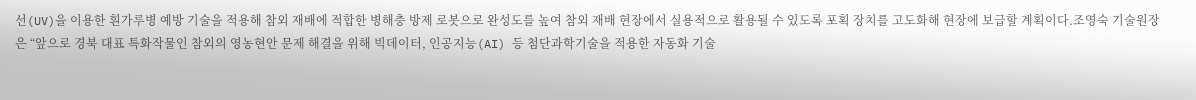선(UV)을 이용한 흰가루병 예방 기술을 적용해 참외 재배에 적합한 병해충 방제 로봇으로 완성도를 높여 참외 재배 현장에서 실용적으로 활용될 수 있도록 포획 장치를 고도화해 현장에 보급할 계획이다.조영숙 기술원장은 “앞으로 경북 대표 특화작물인 참외의 영농현안 문제 해결을 위해 빅데이터, 인공지능(AI) 등 첨단과학기술을 적용한 자동화 기술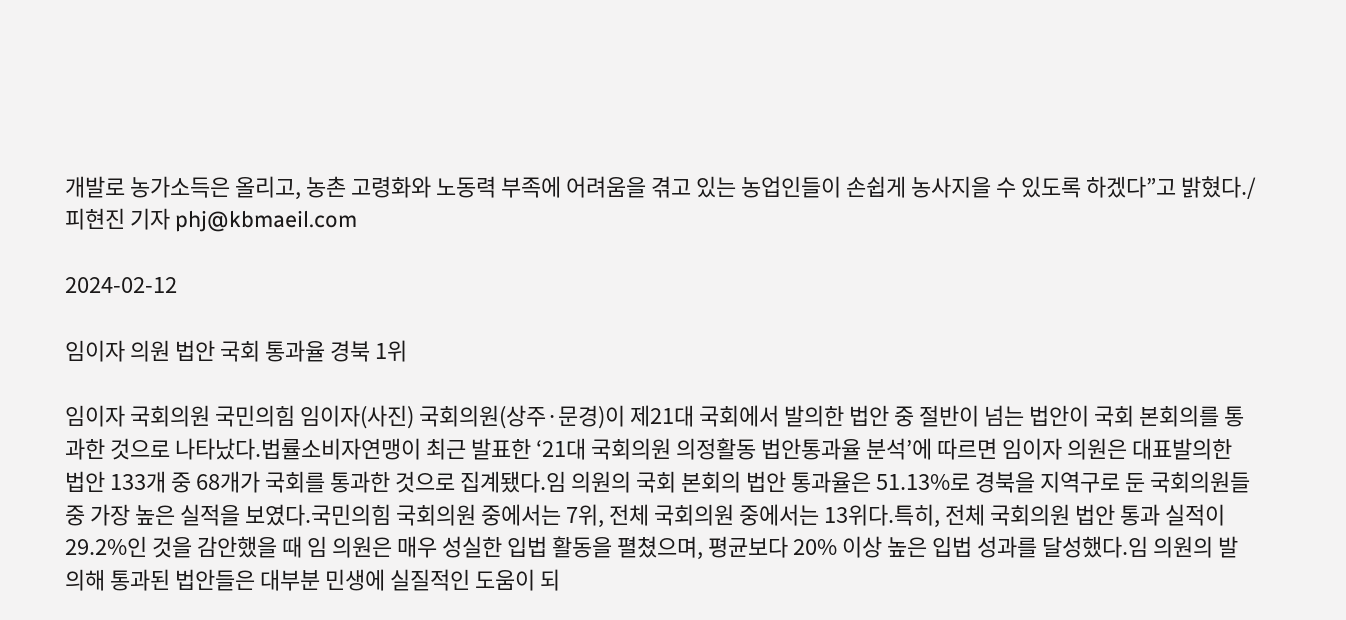개발로 농가소득은 올리고, 농촌 고령화와 노동력 부족에 어려움을 겪고 있는 농업인들이 손쉽게 농사지을 수 있도록 하겠다”고 밝혔다./피현진 기자 phj@kbmaeil.com

2024-02-12

임이자 의원 법안 국회 통과율 경북 1위

임이자 국회의원 국민의힘 임이자(사진) 국회의원(상주·문경)이 제21대 국회에서 발의한 법안 중 절반이 넘는 법안이 국회 본회의를 통과한 것으로 나타났다.법률소비자연맹이 최근 발표한 ‘21대 국회의원 의정활동 법안통과율 분석’에 따르면 임이자 의원은 대표발의한 법안 133개 중 68개가 국회를 통과한 것으로 집계됐다.임 의원의 국회 본회의 법안 통과율은 51.13%로 경북을 지역구로 둔 국회의원들 중 가장 높은 실적을 보였다.국민의힘 국회의원 중에서는 7위, 전체 국회의원 중에서는 13위다.특히, 전체 국회의원 법안 통과 실적이 29.2%인 것을 감안했을 때 임 의원은 매우 성실한 입법 활동을 펼쳤으며, 평균보다 20% 이상 높은 입법 성과를 달성했다.임 의원의 발의해 통과된 법안들은 대부분 민생에 실질적인 도움이 되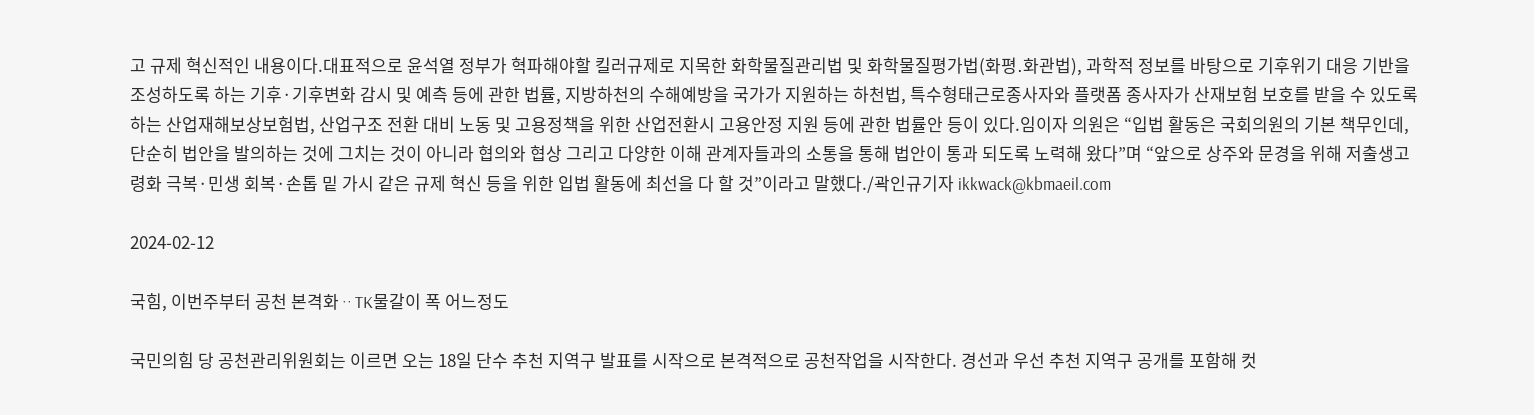고 규제 혁신적인 내용이다.대표적으로 윤석열 정부가 혁파해야할 킬러규제로 지목한 화학물질관리법 및 화학물질평가법(화평․화관법), 과학적 정보를 바탕으로 기후위기 대응 기반을 조성하도록 하는 기후·기후변화 감시 및 예측 등에 관한 법률, 지방하천의 수해예방을 국가가 지원하는 하천법, 특수형태근로종사자와 플랫폼 종사자가 산재보험 보호를 받을 수 있도록 하는 산업재해보상보험법, 산업구조 전환 대비 노동 및 고용정책을 위한 산업전환시 고용안정 지원 등에 관한 법률안 등이 있다.임이자 의원은 “입법 활동은 국회의원의 기본 책무인데, 단순히 법안을 발의하는 것에 그치는 것이 아니라 협의와 협상 그리고 다양한 이해 관계자들과의 소통을 통해 법안이 통과 되도록 노력해 왔다”며 “앞으로 상주와 문경을 위해 저출생고령화 극복·민생 회복·손톱 밑 가시 같은 규제 혁신 등을 위한 입법 활동에 최선을 다 할 것”이라고 말했다./곽인규기자 ikkwack@kbmaeil.com

2024-02-12

국힘, 이번주부터 공천 본격화ᆢTK물갈이 폭 어느정도

국민의힘 당 공천관리위원회는 이르면 오는 18일 단수 추천 지역구 발표를 시작으로 본격적으로 공천작업을 시작한다. 경선과 우선 추천 지역구 공개를 포함해 컷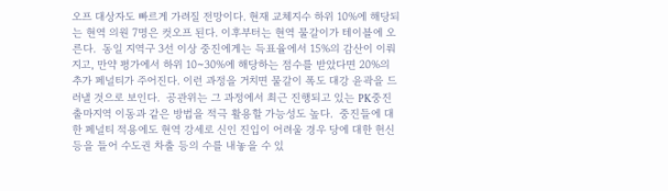오프 대상자도 빠르게 가려질 전망이다. 현재 교체지수 하위 10%에 해당되는 현역 의원 7명은 컷오프 된다. 이후부터는 현역 물갈이가 테이블에 오른다.  동일 지역구 3선 이상 중진에게는 득표율에서 15%의 감산이 이뤄지고, 만약 평가에서 하위 10~30%에 해당하는 점수를 받았다면 20%의 추가 페널티가 주어진다. 이런 과정을 거치면 물갈이 폭도 대강 윤곽을 드러낼 것으로 보인다.  공관위는 그 과정에서 최근 진행되고 있는 PK중진 출마지역 이동과 같은 방법을 적극 활용할 가능성도 높다.  중진들에 대한 페널티 적용에도 현역 강세로 신인 진입이 어려울 경우 당에 대한 헌신 등을 들어 수도권 차출 등의 수를 내놓을 수 있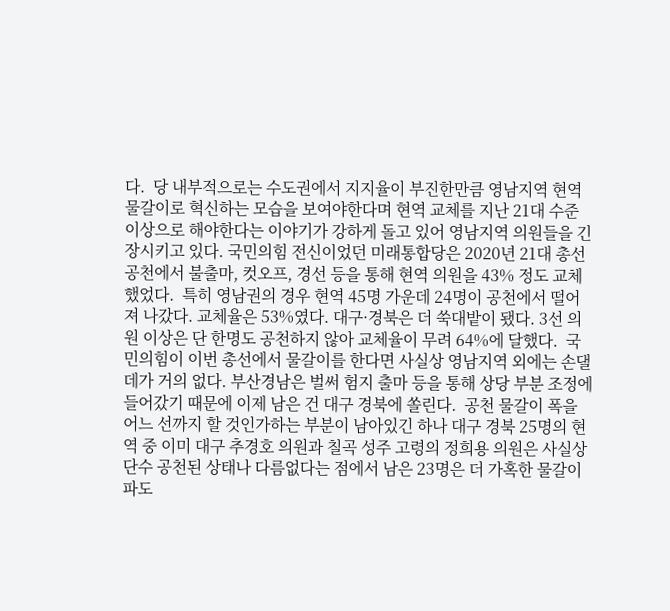다.  당 내부적으로는 수도권에서 지지율이 부진한만큼 영남지역 현역 물갈이로 혁신하는 모습을 보여야한다며 현역 교체를 지난 21대 수준 이상으로 해야한다는 이야기가 강하게 돌고 있어 영남지역 의원들을 긴장시키고 있다. 국민의힘 전신이었던 미래통합당은 2020년 21대 총선 공천에서 불출마, 컷오프, 경선 등을 통해 현역 의원을 43% 정도 교체했었다.  특히 영남권의 경우 현역 45명 가운데 24명이 공천에서 떨어져 나갔다. 교체율은 53%였다. 대구·경북은 더 쑥대밭이 됐다. 3선 의원 이상은 단 한명도 공천하지 않아 교체율이 무려 64%에 달했다.  국민의힘이 이번 총선에서 물갈이를 한다면 사실상 영남지역 외에는 손댈데가 거의 없다. 부산경남은 벌써 험지 출마 등을 통해 상당 부분 조정에 들어갔기 때문에 이제 남은 건 대구 경북에 쏠린다.  공천 물갈이 폭을 어느 선까지 할 것인가하는 부분이 남아있긴 하나 대구 경북 25명의 현역 중 이미 대구 추경호 의원과 칠곡 성주 고령의 정희용 의원은 사실상 단수 공천된 상태나 다름없다는 점에서 남은 23명은 더 가혹한 물갈이 파도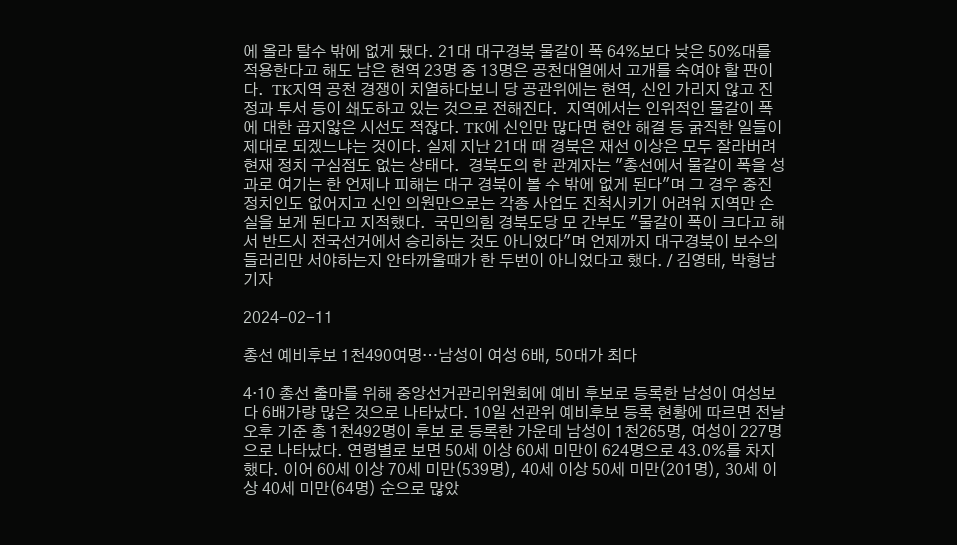에 올라 탈수 밖에 없게 됐다. 21대 대구경북 물갈이 폭 64%보다 낮은 50%대를 적용한다고 해도 남은 현역 23명 중 13명은 공천대열에서 고개를 숙여야 할 판이다.  TK지역 공천 경쟁이 치열하다보니 당 공관위에는 현역, 신인 가리지 않고 진정과 투서 등이 쇄도하고 있는 것으로 전해진다.  지역에서는 인위적인 물갈이 폭에 대한 곱지앓은 시선도 적잖다. TK에 신인만 많다면 현안 해결 등 굵직한 일들이 제대로 되겠느냐는 것이다. 실제 지난 21대 때 경북은 재선 이상은 모두 잘라버려 현재 정치 구심점도 없는 상태다.  경북도의 한 관계자는 "총선에서 물갈이 폭을 성과로 여기는 한 언제나 피해는 대구 경북이 볼 수 밖에 없게 된다"며 그 경우 중진 정치인도 없어지고 신인 의원만으로는 각종 사업도 진척시키기 어려워 지역만 손실을 보게 된다고 지적했다.  국민의힘 경북도당 모 간부도 "물갈이 폭이 크다고 해서 반드시 전국선거에서 승리하는 것도 아니었다"며 언제까지 대구경북이 보수의 들러리만 서야하는지 안타까울때가 한 두번이 아니었다고 했다. / 김영태, 박형남 기자

2024-02-11

총선 예비후보 1천490여명…남성이 여성 6배, 50대가 최다

4·10 총선 출마를 위해 중앙선거관리위원회에 예비 후보로 등록한 남성이 여성보다 6배가량 많은 것으로 나타났다. 10일 선관위 예비후보 등록 현황에 따르면 전날 오후 기준 총 1천492명이 후보 로 등록한 가운데 남성이 1천265명, 여성이 227명으로 나타났다. 연령별로 보면 50세 이상 60세 미만이 624명으로 43.0%를 차지했다. 이어 60세 이상 70세 미만(539명), 40세 이상 50세 미만(201명), 30세 이상 40세 미만(64명) 순으로 많았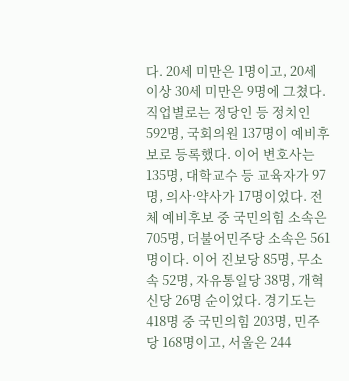다. 20세 미만은 1명이고, 20세 이상 30세 미만은 9명에 그쳤다. 직업별로는 정당인 등 정치인 592명, 국회의원 137명이 예비후보로 등록했다. 이어 변호사는 135명, 대학교수 등 교육자가 97명, 의사·약사가 17명이었다. 전체 예비후보 중 국민의힘 소속은 705명, 더불어민주당 소속은 561명이다. 이어 진보당 85명, 무소속 52명, 자유통일당 38명, 개혁신당 26명 순이었다. 경기도는 418명 중 국민의힘 203명, 민주당 168명이고, 서울은 244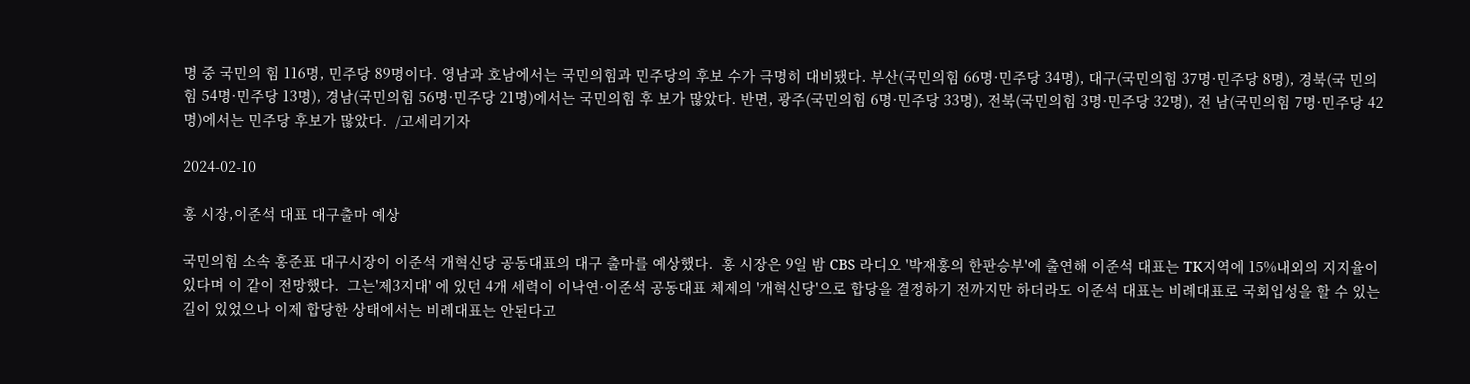명 중 국민의 힘 116명, 민주당 89명이다. 영남과 호남에서는 국민의힘과 민주당의 후보 수가 극명히 대비됐다. 부산(국민의힘 66명·민주당 34명), 대구(국민의힘 37명·민주당 8명), 경북(국 민의힘 54명·민주당 13명), 경남(국민의힘 56명·민주당 21명)에서는 국민의힘 후 보가 많았다. 반면, 광주(국민의힘 6명·민주당 33명), 전북(국민의힘 3명·민주당 32명), 전 남(국민의힘 7명·민주당 42명)에서는 민주당 후보가 많았다.  /고세리기자

2024-02-10

홍 시장,이준석 대표 대구출마 예상

국민의힘 소속 홍준표 대구시장이 이준석 개혁신당 공동대표의 대구 출마를 예상했다.  홍 시장은 9일 밤 CBS 라디오 '박재홍의 한판승부'에 출연해 이준석 대표는 TK지역에 15%내외의 지지율이 있다며 이 같이 전망했다.  그는'제3지대' 에 있던 4개 세력이 이낙연·이준석 공동대표 체제의 '개혁신당'으로 합당을 결정하기 전까지만 하더라도 이준석 대표는 비례대표로 국회입성을 할 수 있는 길이 있었으나 이제 합당한 상태에서는 비례대표는 안된다고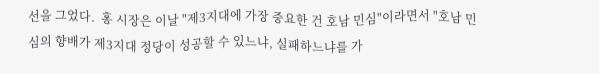선을 그었다.  홍 시장은 이날 "제3지대에 가장 중요한 건 호남 민심"이라면서 "호남 민심의 향배가 제3지대 정당이 성공할 수 있느냐, 실패하느냐를 가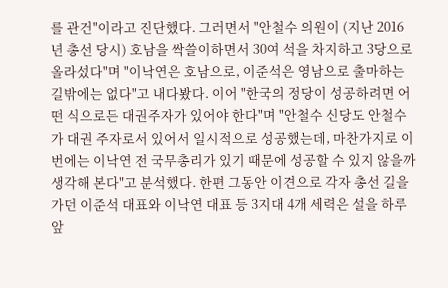를 관건"이라고 진단했다. 그러면서 "안철수 의원이 (지난 2016년 총선 당시) 호남을 싹쓸이하면서 30여 석을 차지하고 3당으로 올라섰다"며 "이낙연은 호남으로, 이준석은 영남으로 출마하는 길밖에는 없다"고 내다봤다. 이어 "한국의 정당이 성공하려면 어떤 식으로든 대권주자가 있어야 한다"며 "안철수 신당도 안철수가 대권 주자로서 있어서 일시적으로 성공했는데, 마찬가지로 이번에는 이낙연 전 국무총리가 있기 때문에 성공할 수 있지 않을까 생각해 본다"고 분석했다. 한편 그동안 이견으로 각자 총선 길을 가던 이준석 대표와 이낙연 대표 등 3지대 4개 세력은 설을 하루 앞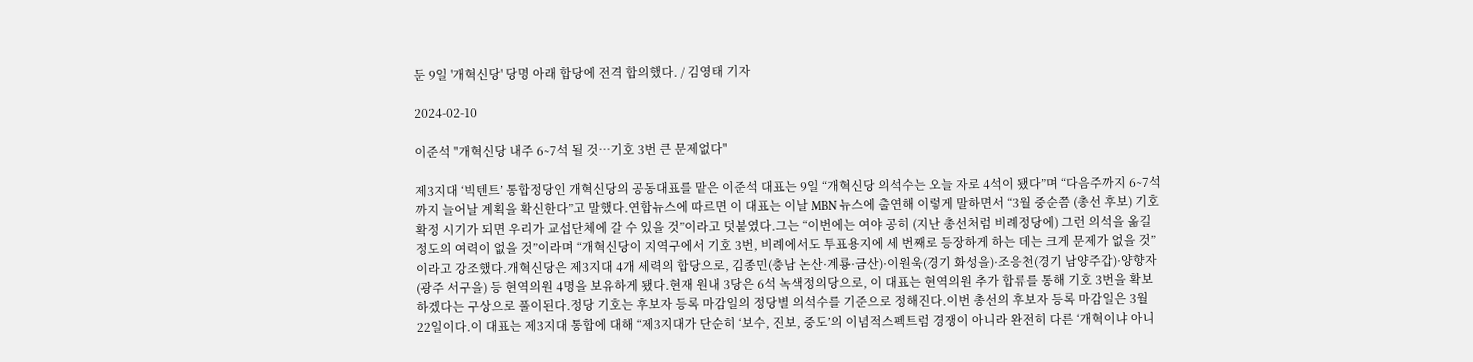둔 9일 '개혁신당' 당명 아래 합당에 전격 합의했다. / 김영태 기자

2024-02-10

이준석 "개혁신당 내주 6∼7석 될 것…기호 3번 큰 문제없다"

제3지대 ‘빅텐트’ 통합정당인 개혁신당의 공동대표를 맡은 이준석 대표는 9일 “개혁신당 의석수는 오늘 자로 4석이 됐다”며 “다음주까지 6∼7석까지 늘어날 계획을 확신한다”고 말했다.연합뉴스에 따르면 이 대표는 이날 MBN 뉴스에 출연해 이렇게 말하면서 “3월 중순쯤 (총선 후보) 기호 확정 시기가 되면 우리가 교섭단체에 갈 수 있을 것”이라고 덧붙였다.그는 “이번에는 여야 공히 (지난 총선처럼 비례정당에) 그런 의석을 옮길 정도의 여력이 없을 것”이라며 “개혁신당이 지역구에서 기호 3번, 비례에서도 투표용지에 세 번째로 등장하게 하는 데는 크게 문제가 없을 것”이라고 강조했다.개혁신당은 제3지대 4개 세력의 합당으로, 김종민(충남 논산·계룡·금산)·이원욱(경기 화성을)·조응천(경기 남양주갑)·양향자(광주 서구을) 등 현역의원 4명을 보유하게 됐다.현재 원내 3당은 6석 녹색정의당으로, 이 대표는 현역의원 추가 합류를 통해 기호 3번을 확보하겠다는 구상으로 풀이된다.정당 기호는 후보자 등록 마감일의 정당별 의석수를 기준으로 정해진다.이번 총선의 후보자 등록 마감일은 3월 22일이다.이 대표는 제3지대 통합에 대해 “제3지대가 단순히 ‘보수, 진보, 중도’의 이념적스펙트럼 경쟁이 아니라 완전히 다른 ‘개혁이냐 아니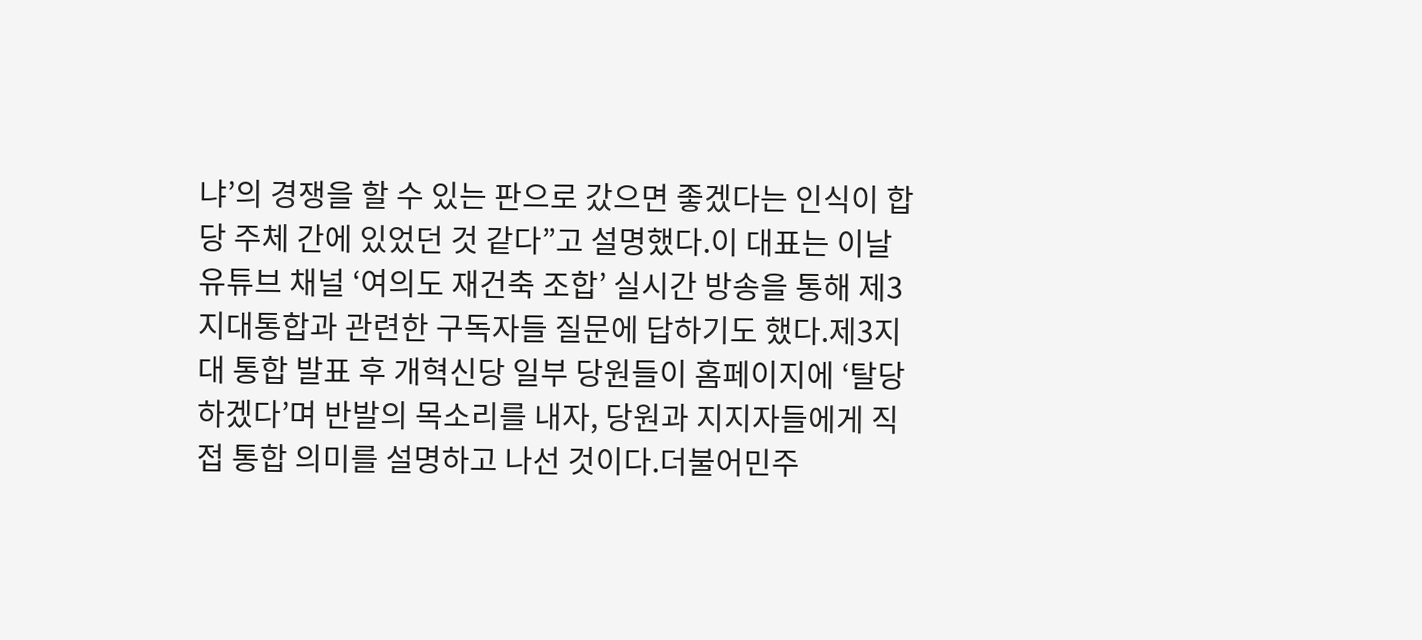냐’의 경쟁을 할 수 있는 판으로 갔으면 좋겠다는 인식이 합당 주체 간에 있었던 것 같다”고 설명했다.이 대표는 이날 유튜브 채널 ‘여의도 재건축 조합’ 실시간 방송을 통해 제3지대통합과 관련한 구독자들 질문에 답하기도 했다.제3지대 통합 발표 후 개혁신당 일부 당원들이 홈페이지에 ‘탈당하겠다’며 반발의 목소리를 내자, 당원과 지지자들에게 직접 통합 의미를 설명하고 나선 것이다.더불어민주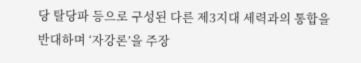당 탈당파 등으로 구성된 다른 제3지대 세력과의 통합을 반대하며 ‘자강론’을 주장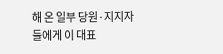해 온 일부 당원·지지자들에게 이 대표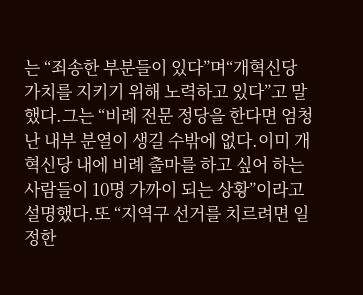는 “죄송한 부분들이 있다”며“개혁신당 가치를 지키기 위해 노력하고 있다”고 말했다.그는 “비례 전문 정당을 한다면 엄청난 내부 분열이 생길 수밖에 없다.이미 개혁신당 내에 비례 출마를 하고 싶어 하는 사람들이 10명 가까이 되는 상황”이라고 설명했다.또 “지역구 선거를 치르려면 일정한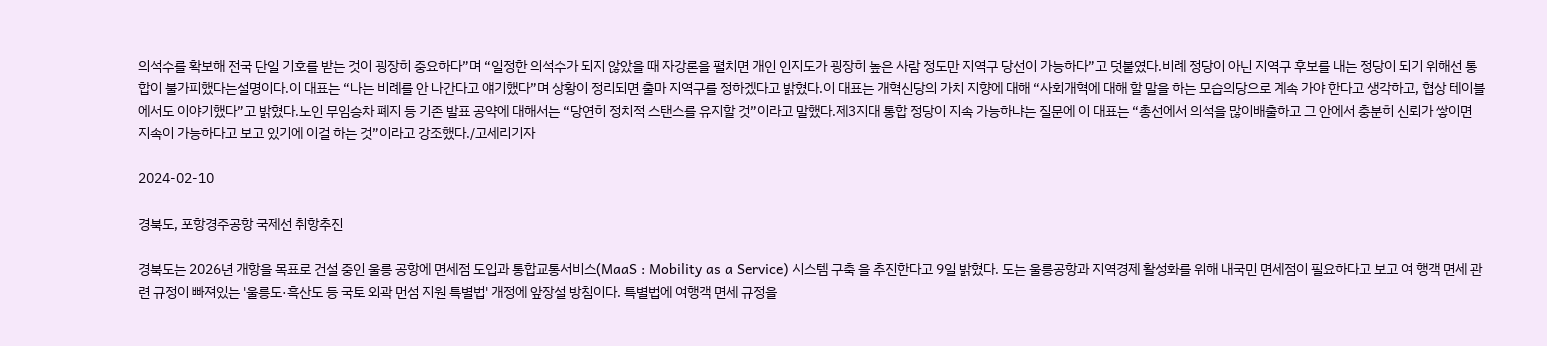의석수를 확보해 전국 단일 기호를 받는 것이 굉장히 중요하다”며 “일정한 의석수가 되지 않았을 때 자강론을 펼치면 개인 인지도가 굉장히 높은 사람 정도만 지역구 당선이 가능하다”고 덧붙였다.비례 정당이 아닌 지역구 후보를 내는 정당이 되기 위해선 통합이 불가피했다는설명이다.이 대표는 “나는 비례를 안 나간다고 얘기했다”며 상황이 정리되면 출마 지역구를 정하겠다고 밝혔다.이 대표는 개혁신당의 가치 지향에 대해 “사회개혁에 대해 할 말을 하는 모습의당으로 계속 가야 한다고 생각하고, 협상 테이블에서도 이야기했다”고 밝혔다.노인 무임승차 폐지 등 기존 발표 공약에 대해서는 “당연히 정치적 스탠스를 유지할 것”이라고 말했다.제3지대 통합 정당이 지속 가능하냐는 질문에 이 대표는 “총선에서 의석을 많이배출하고 그 안에서 충분히 신뢰가 쌓이면 지속이 가능하다고 보고 있기에 이걸 하는 것”이라고 강조했다./고세리기자

2024-02-10

경북도, 포항경주공항 국제선 취항추진

경북도는 2026년 개항을 목표로 건설 중인 울릉 공항에 면세점 도입과 통합교통서비스(MaaS : Mobility as a Service) 시스템 구축 을 추진한다고 9일 밝혔다. 도는 울릉공항과 지역경제 활성화를 위해 내국민 면세점이 필요하다고 보고 여 행객 면세 관련 규정이 빠져있는 '울릉도·흑산도 등 국토 외곽 먼섬 지원 특별법' 개정에 앞장설 방침이다. 특별법에 여행객 면세 규정을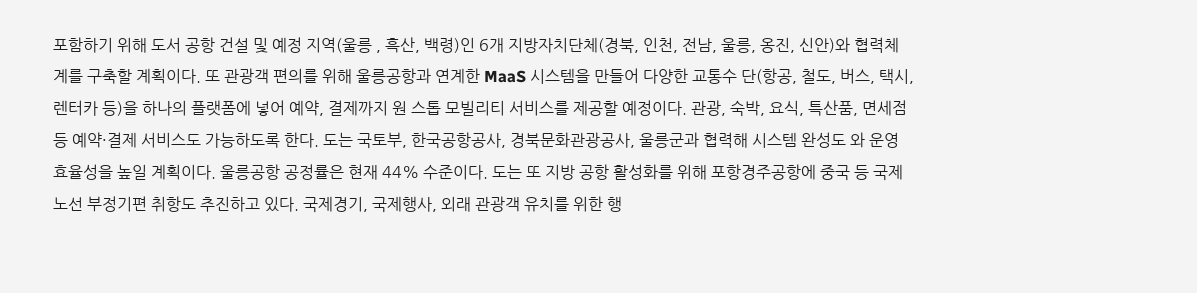포함하기 위해 도서 공항 건설 및 예정 지역(울릉 , 흑산, 백령)인 6개 지방자치단체(경북, 인천, 전남, 울릉, 옹진, 신안)와 협력체 계를 구축할 계획이다. 또 관광객 편의를 위해 울릉공항과 연계한 MaaS 시스템을 만들어 다양한 교통수 단(항공, 철도, 버스, 택시, 렌터카 등)을 하나의 플랫폼에 넣어 예약, 결제까지 원 스톱 모빌리티 서비스를 제공할 예정이다. 관광, 숙박, 요식, 특산품, 면세점 등 예약·결제 서비스도 가능하도록 한다. 도는 국토부, 한국공항공사, 경북문화관광공사, 울릉군과 협력해 시스템 완성도 와 운영 효율성을 높일 계획이다. 울릉공항 공정률은 현재 44% 수준이다. 도는 또 지방 공항 활성화를 위해 포항경주공항에 중국 등 국제노선 부정기편 취항도 추진하고 있다. 국제경기, 국제행사, 외래 관광객 유치를 위한 행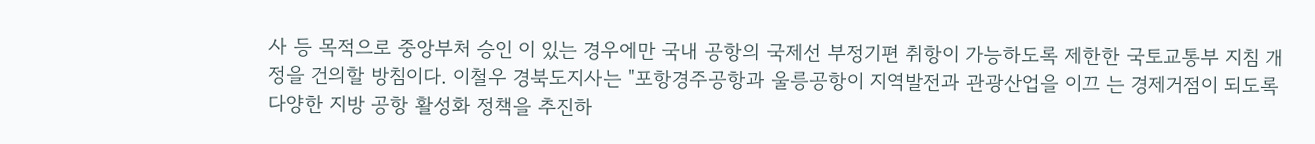사 등 목적으로 중앙부처 승인 이 있는 경우에만 국내 공항의 국제선 부정기편 취항이 가능하도록 제한한 국토교통부 지침 개정을 건의할 방침이다. 이철우 경북도지사는 "포항경주공항과 울릉공항이 지역발전과 관광산업을 이끄 는 경제거점이 되도록 다양한 지방 공항 활성화 정책을 추진하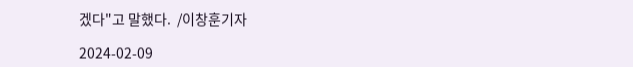겠다"고 말했다.  /이창훈기자

2024-02-09